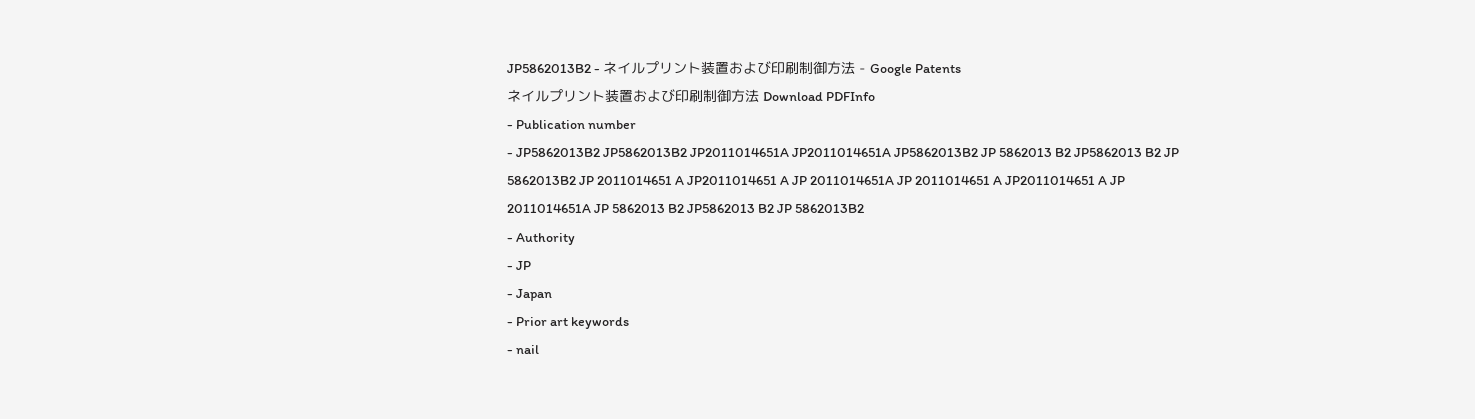JP5862013B2 - ネイルプリント装置および印刷制御方法 - Google Patents
ネイルプリント装置および印刷制御方法 Download PDFInfo
- Publication number
- JP5862013B2 JP5862013B2 JP2011014651A JP2011014651A JP5862013B2 JP 5862013 B2 JP5862013 B2 JP 5862013B2 JP 2011014651 A JP2011014651 A JP 2011014651A JP 2011014651 A JP2011014651 A JP 2011014651A JP 5862013 B2 JP5862013 B2 JP 5862013B2
- Authority
- JP
- Japan
- Prior art keywords
- nail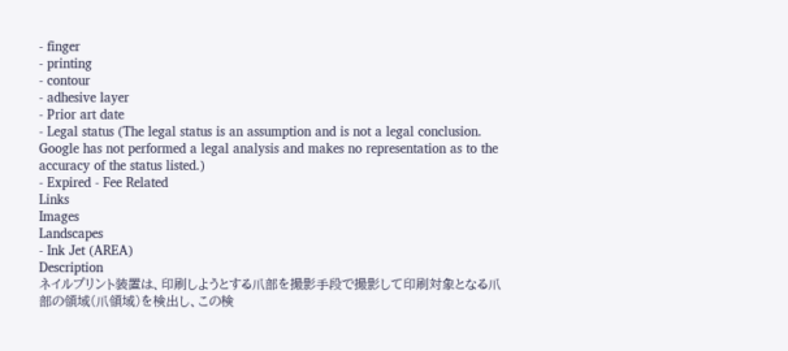- finger
- printing
- contour
- adhesive layer
- Prior art date
- Legal status (The legal status is an assumption and is not a legal conclusion. Google has not performed a legal analysis and makes no representation as to the accuracy of the status listed.)
- Expired - Fee Related
Links
Images
Landscapes
- Ink Jet (AREA)
Description
ネイルプリント装置は、印刷しようとする爪部を撮影手段で撮影して印刷対象となる爪部の領域(爪領域)を検出し、この検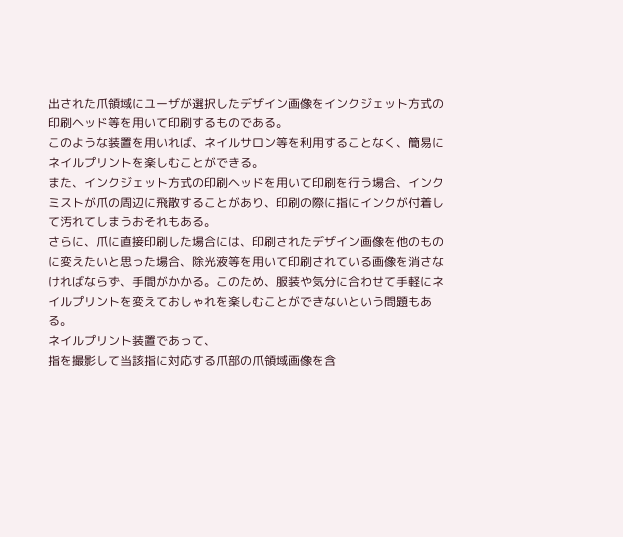出された爪領域にユーザが選択したデザイン画像をインクジェット方式の印刷ヘッド等を用いて印刷するものである。
このような装置を用いれば、ネイルサロン等を利用することなく、簡易にネイルプリントを楽しむことができる。
また、インクジェット方式の印刷ヘッドを用いて印刷を行う場合、インクミストが爪の周辺に飛散することがあり、印刷の際に指にインクが付着して汚れてしまうおそれもある。
さらに、爪に直接印刷した場合には、印刷されたデザイン画像を他のものに変えたいと思った場合、除光液等を用いて印刷されている画像を消さなければならず、手間がかかる。このため、服装や気分に合わせて手軽にネイルプリントを変えておしゃれを楽しむことができないという問題もある。
ネイルプリント装置であって、
指を撮影して当該指に対応する爪部の爪領域画像を含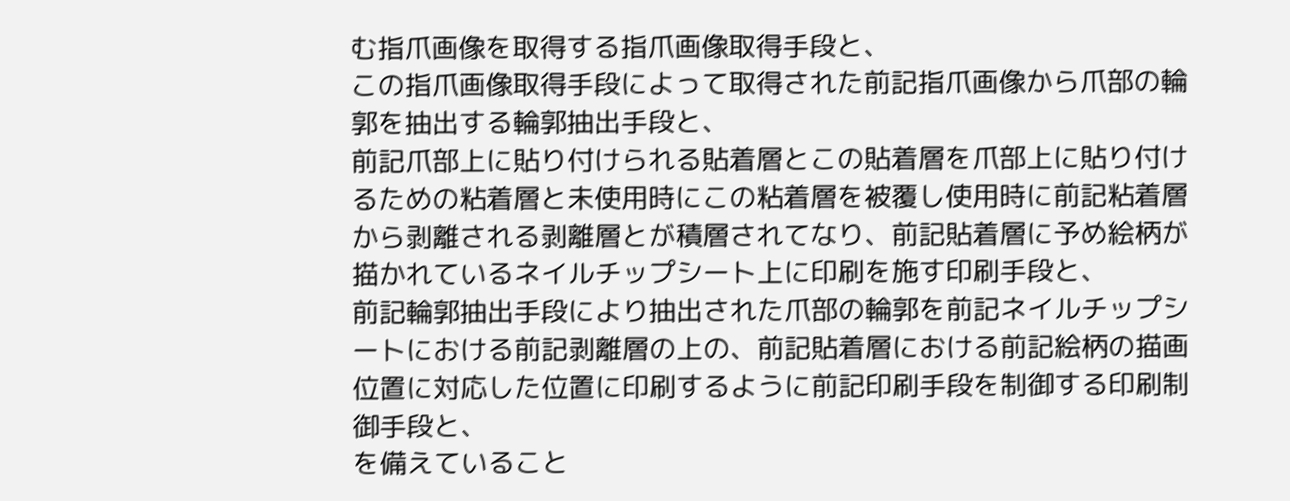む指爪画像を取得する指爪画像取得手段と、
この指爪画像取得手段によって取得された前記指爪画像から爪部の輪郭を抽出する輪郭抽出手段と、
前記爪部上に貼り付けられる貼着層とこの貼着層を爪部上に貼り付けるための粘着層と未使用時にこの粘着層を被覆し使用時に前記粘着層から剥離される剥離層とが積層されてなり、前記貼着層に予め絵柄が描かれているネイルチップシート上に印刷を施す印刷手段と、
前記輪郭抽出手段により抽出された爪部の輪郭を前記ネイルチップシートにおける前記剥離層の上の、前記貼着層における前記絵柄の描画位置に対応した位置に印刷するように前記印刷手段を制御する印刷制御手段と、
を備えていること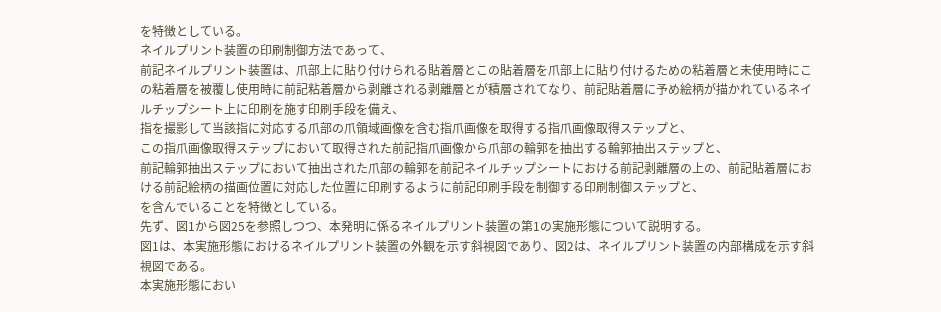を特徴としている。
ネイルプリント装置の印刷制御方法であって、
前記ネイルプリント装置は、爪部上に貼り付けられる貼着層とこの貼着層を爪部上に貼り付けるための粘着層と未使用時にこの粘着層を被覆し使用時に前記粘着層から剥離される剥離層とが積層されてなり、前記貼着層に予め絵柄が描かれているネイルチップシート上に印刷を施す印刷手段を備え、
指を撮影して当該指に対応する爪部の爪領域画像を含む指爪画像を取得する指爪画像取得ステップと、
この指爪画像取得ステップにおいて取得された前記指爪画像から爪部の輪郭を抽出する輪郭抽出ステップと、
前記輪郭抽出ステップにおいて抽出された爪部の輪郭を前記ネイルチップシートにおける前記剥離層の上の、前記貼着層における前記絵柄の描画位置に対応した位置に印刷するように前記印刷手段を制御する印刷制御ステップと、
を含んでいることを特徴としている。
先ず、図1から図25を参照しつつ、本発明に係るネイルプリント装置の第1の実施形態について説明する。
図1は、本実施形態におけるネイルプリント装置の外観を示す斜視図であり、図2は、ネイルプリント装置の内部構成を示す斜視図である。
本実施形態におい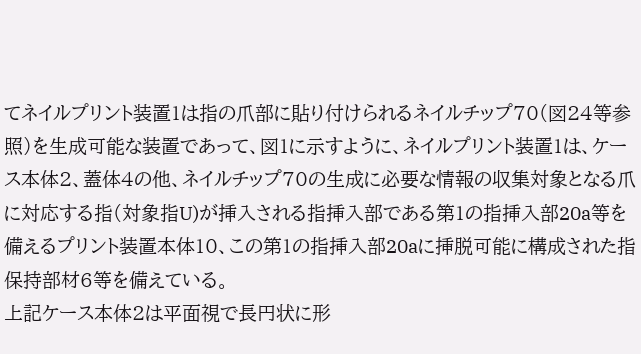てネイルプリント装置1は指の爪部に貼り付けられるネイルチップ70(図24等参照)を生成可能な装置であって、図1に示すように、ネイルプリント装置1は、ケース本体2、蓋体4の他、ネイルチップ70の生成に必要な情報の収集対象となる爪に対応する指(対象指U)が挿入される指挿入部である第1の指挿入部20a等を備えるプリント装置本体10、この第1の指挿入部20aに挿脱可能に構成された指保持部材6等を備えている。
上記ケース本体2は平面視で長円状に形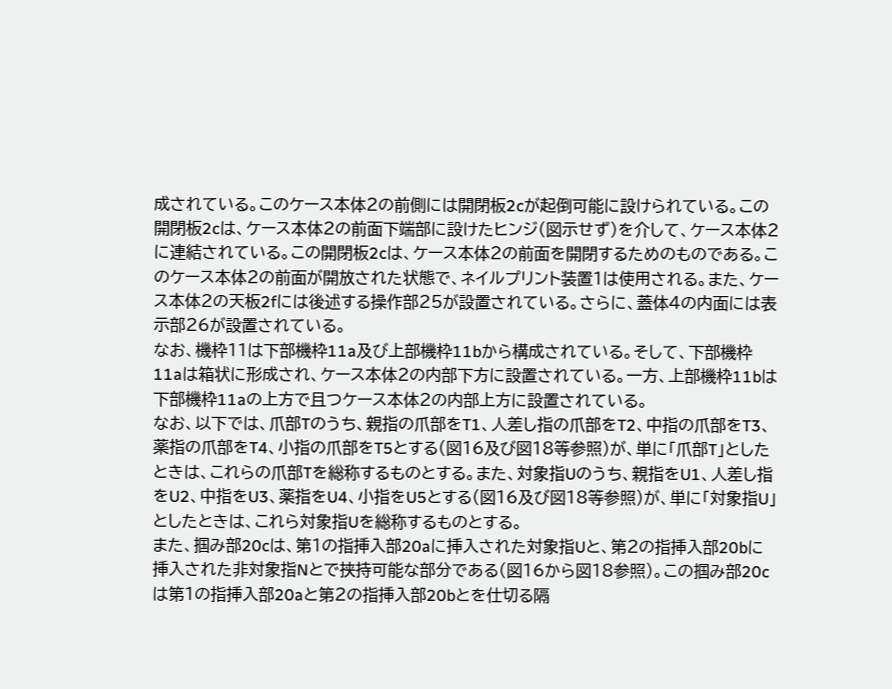成されている。このケース本体2の前側には開閉板2cが起倒可能に設けられている。この開閉板2cは、ケース本体2の前面下端部に設けたヒンジ(図示せず)を介して、ケース本体2に連結されている。この開閉板2cは、ケース本体2の前面を開閉するためのものである。このケース本体2の前面が開放された状態で、ネイルプリント装置1は使用される。また、ケース本体2の天板2fには後述する操作部25が設置されている。さらに、蓋体4の内面には表示部26が設置されている。
なお、機枠11は下部機枠11a及び上部機枠11bから構成されている。そして、下部機枠11aは箱状に形成され、ケース本体2の内部下方に設置されている。一方、上部機枠11bは下部機枠11aの上方で且つケース本体2の内部上方に設置されている。
なお、以下では、爪部Tのうち、親指の爪部をT1、人差し指の爪部をT2、中指の爪部をT3、薬指の爪部をT4、小指の爪部をT5とする(図16及び図18等参照)が、単に「爪部T」としたときは、これらの爪部Tを総称するものとする。また、対象指Uのうち、親指をU1、人差し指をU2、中指をU3、薬指をU4、小指をU5とする(図16及び図18等参照)が、単に「対象指U」としたときは、これら対象指Uを総称するものとする。
また、掴み部20cは、第1の指挿入部20aに挿入された対象指Uと、第2の指挿入部20bに挿入された非対象指Nとで挟持可能な部分である(図16から図18参照)。この掴み部20cは第1の指挿入部20aと第2の指挿入部20bとを仕切る隔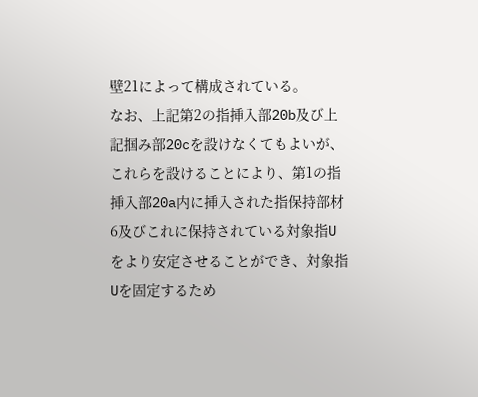壁21によって構成されている。
なお、上記第2の指挿入部20b及び上記掴み部20cを設けなくてもよいが、これらを設けることにより、第1の指挿入部20a内に挿入された指保持部材6及びこれに保持されている対象指Uをより安定させることができ、対象指Uを固定するため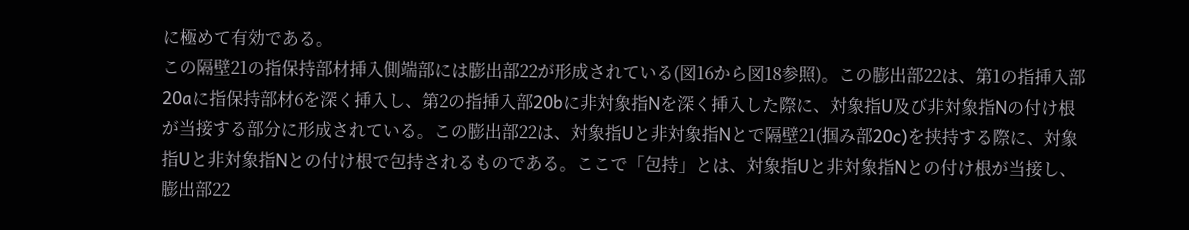に極めて有効である。
この隔壁21の指保持部材挿入側端部には膨出部22が形成されている(図16から図18参照)。この膨出部22は、第1の指挿入部20aに指保持部材6を深く挿入し、第2の指挿入部20bに非対象指Nを深く挿入した際に、対象指U及び非対象指Nの付け根が当接する部分に形成されている。この膨出部22は、対象指Uと非対象指Nとで隔壁21(掴み部20c)を挟持する際に、対象指Uと非対象指Nとの付け根で包持されるものである。ここで「包持」とは、対象指Uと非対象指Nとの付け根が当接し、膨出部22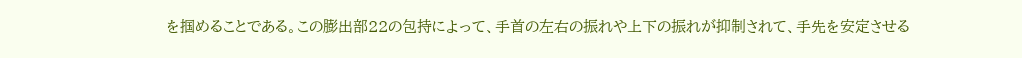を掴めることである。この膨出部22の包持によって、手首の左右の振れや上下の振れが抑制されて、手先を安定させる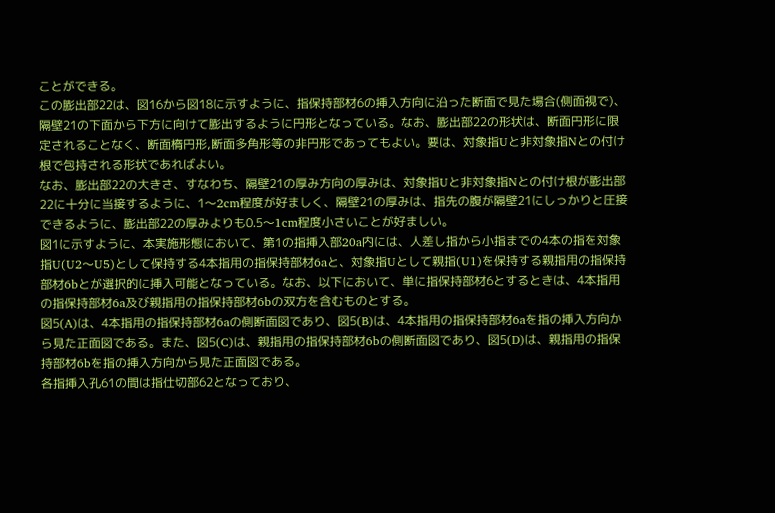ことができる。
この膨出部22は、図16から図18に示すように、指保持部材6の挿入方向に沿った断面で見た場合(側面視で)、隔壁21の下面から下方に向けて膨出するように円形となっている。なお、膨出部22の形状は、断面円形に限定されることなく、断面楕円形,断面多角形等の非円形であってもよい。要は、対象指Uと非対象指Nとの付け根で包持される形状であればよい。
なお、膨出部22の大きさ、すなわち、隔壁21の厚み方向の厚みは、対象指Uと非対象指Nとの付け根が膨出部22に十分に当接するように、1〜2cm程度が好ましく、隔壁21の厚みは、指先の腹が隔壁21にしっかりと圧接できるように、膨出部22の厚みよりも0.5〜1cm程度小さいことが好ましい。
図1に示すように、本実施形態において、第1の指挿入部20a内には、人差し指から小指までの4本の指を対象指U(U2〜U5)として保持する4本指用の指保持部材6aと、対象指Uとして親指(U1)を保持する親指用の指保持部材6bとが選択的に挿入可能となっている。なお、以下において、単に指保持部材6とするときは、4本指用の指保持部材6a及び親指用の指保持部材6bの双方を含むものとする。
図5(A)は、4本指用の指保持部材6aの側断面図であり、図5(B)は、4本指用の指保持部材6aを指の挿入方向から見た正面図である。また、図5(C)は、親指用の指保持部材6bの側断面図であり、図5(D)は、親指用の指保持部材6bを指の挿入方向から見た正面図である。
各指挿入孔61の間は指仕切部62となっており、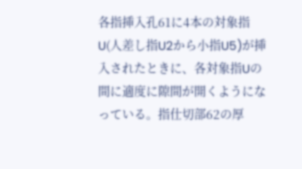各指挿入孔61に4本の対象指U(人差し指U2から小指U5)が挿入されたときに、各対象指Uの間に適度に隙間が開くようになっている。指仕切部62の厚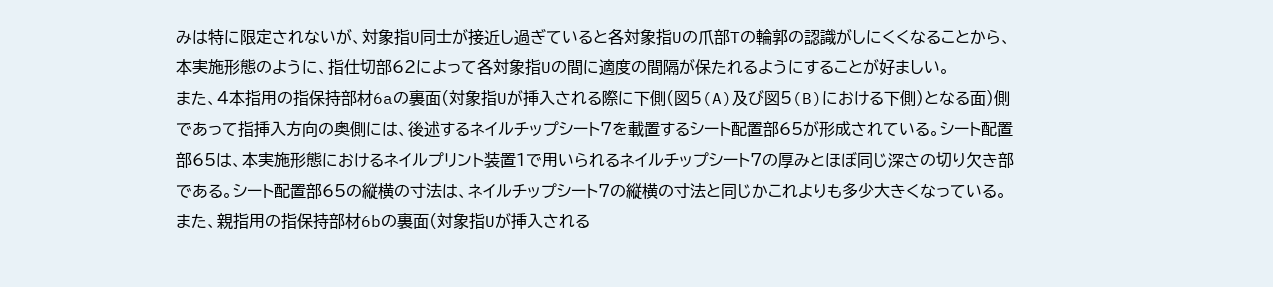みは特に限定されないが、対象指U同士が接近し過ぎていると各対象指Uの爪部Tの輪郭の認識がしにくくなることから、本実施形態のように、指仕切部62によって各対象指Uの間に適度の間隔が保たれるようにすることが好ましい。
また、4本指用の指保持部材6aの裏面(対象指Uが挿入される際に下側(図5(A)及び図5(B)における下側)となる面)側であって指挿入方向の奥側には、後述するネイルチップシート7を載置するシート配置部65が形成されている。シート配置部65は、本実施形態におけるネイルプリント装置1で用いられるネイルチップシート7の厚みとほぼ同じ深さの切り欠き部である。シート配置部65の縦横の寸法は、ネイルチップシート7の縦横の寸法と同じかこれよりも多少大きくなっている。
また、親指用の指保持部材6bの裏面(対象指Uが挿入される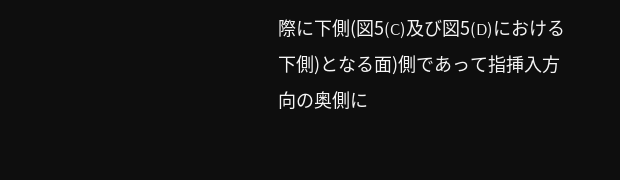際に下側(図5(C)及び図5(D)における下側)となる面)側であって指挿入方向の奥側に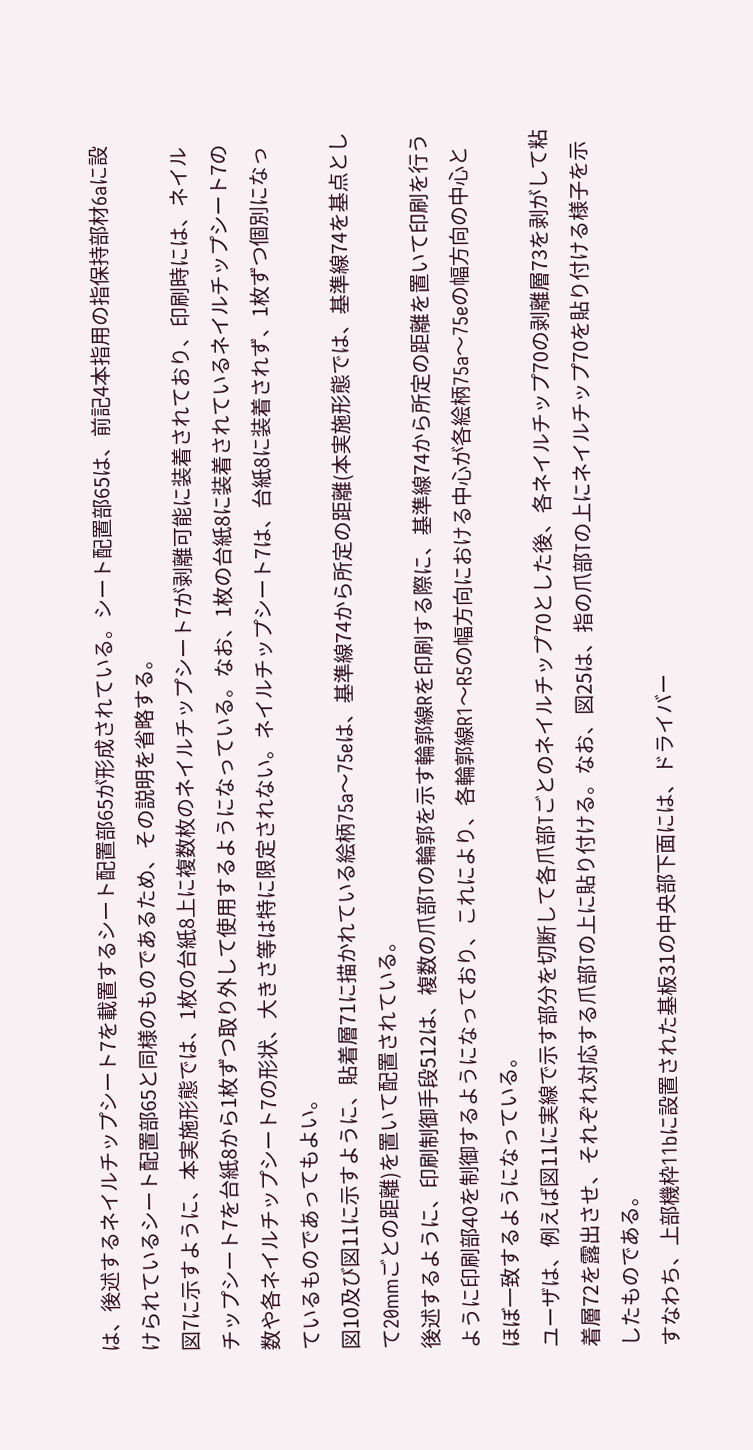は、後述するネイルチップシート7を載置するシート配置部65が形成されている。シート配置部65は、前記4本指用の指保持部材6aに設けられているシート配置部65と同様のものであるため、その説明を省略する。
図7に示すように、本実施形態では、1枚の台紙8上に複数枚のネイルチップシート7が剥離可能に装着されており、印刷時には、ネイルチップシート7を台紙8から1枚ずつ取り外して使用するようになっている。なお、1枚の台紙8に装着されているネイルチップシート7の数や各ネイルチップシート7の形状、大きさ等は特に限定されない。ネイルチップシート7は、台紙8に装着されず、1枚ずつ個別になっているものであってもよい。
図10及び図11に示すように、貼着層71に描かれている絵柄75a〜75eは、基準線74から所定の距離(本実施形態では、基準線74を基点として20mmごとの距離)を置いて配置されている。
後述するように、印刷制御手段512は、複数の爪部Tの輪郭を示す輪郭線Rを印刷する際に、基準線74から所定の距離を置いて印刷を行うように印刷部40を制御するようになっており、これにより、各輪郭線R1〜R5の幅方向における中心が各絵柄75a〜75eの幅方向の中心とほぼ一致するようになっている。
ユーザは、例えば図11に実線で示す部分を切断して各爪部Tごとのネイルチップ70とした後、各ネイルチップ70の剥離層73を剥がして粘着層72を露出させ、それぞれ対応する爪部Tの上に貼り付ける。なお、図25は、指の爪部Tの上にネイルチップ70を貼り付ける様子を示したものである。
すなわち、上部機枠11bに設置された基板31の中央部下面には、ドライバー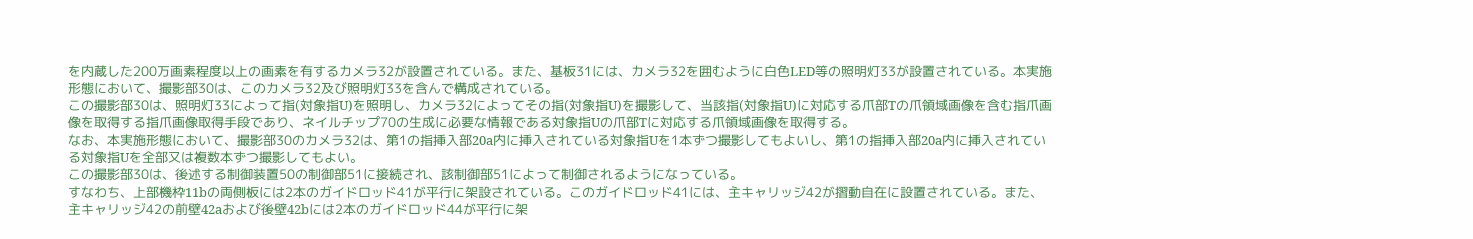を内蔵した200万画素程度以上の画素を有するカメラ32が設置されている。また、基板31には、カメラ32を囲むように白色LED等の照明灯33が設置されている。本実施形態において、撮影部30は、このカメラ32及び照明灯33を含んで構成されている。
この撮影部30は、照明灯33によって指(対象指U)を照明し、カメラ32によってその指(対象指U)を撮影して、当該指(対象指U)に対応する爪部Tの爪領域画像を含む指爪画像を取得する指爪画像取得手段であり、ネイルチップ70の生成に必要な情報である対象指Uの爪部Tに対応する爪領域画像を取得する。
なお、本実施形態において、撮影部30のカメラ32は、第1の指挿入部20a内に挿入されている対象指Uを1本ずつ撮影してもよいし、第1の指挿入部20a内に挿入されている対象指Uを全部又は複数本ずつ撮影してもよい。
この撮影部30は、後述する制御装置50の制御部51に接続され、該制御部51によって制御されるようになっている。
すなわち、上部機枠11bの両側板には2本のガイドロッド41が平行に架設されている。このガイドロッド41には、主キャリッジ42が摺動自在に設置されている。また、主キャリッジ42の前壁42aおよび後壁42bには2本のガイドロッド44が平行に架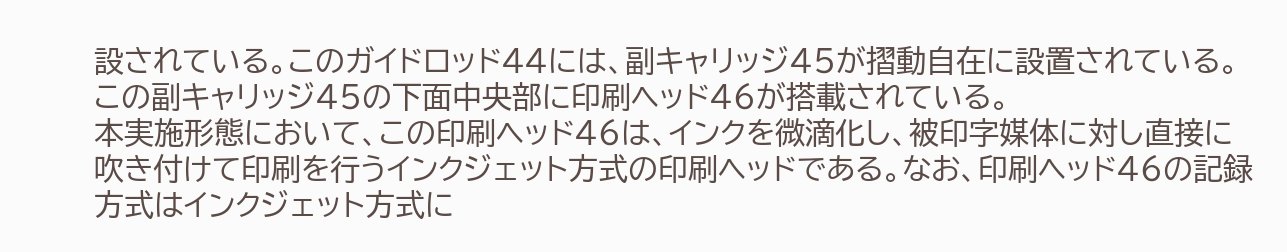設されている。このガイドロッド44には、副キャリッジ45が摺動自在に設置されている。この副キャリッジ45の下面中央部に印刷ヘッド46が搭載されている。
本実施形態において、この印刷ヘッド46は、インクを微滴化し、被印字媒体に対し直接に吹き付けて印刷を行うインクジェット方式の印刷ヘッドである。なお、印刷ヘッド46の記録方式はインクジェット方式に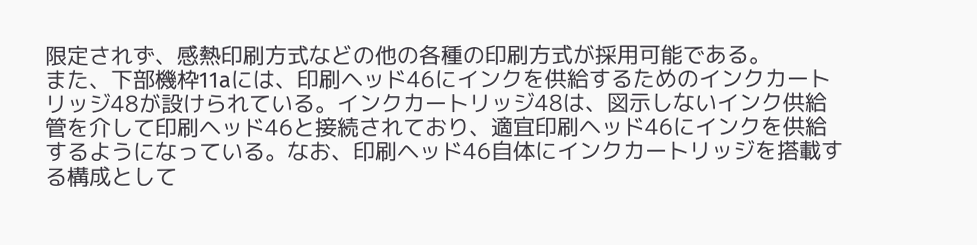限定されず、感熱印刷方式などの他の各種の印刷方式が採用可能である。
また、下部機枠11aには、印刷ヘッド46にインクを供給するためのインクカートリッジ48が設けられている。インクカートリッジ48は、図示しないインク供給管を介して印刷ヘッド46と接続されており、適宜印刷ヘッド46にインクを供給するようになっている。なお、印刷ヘッド46自体にインクカートリッジを搭載する構成として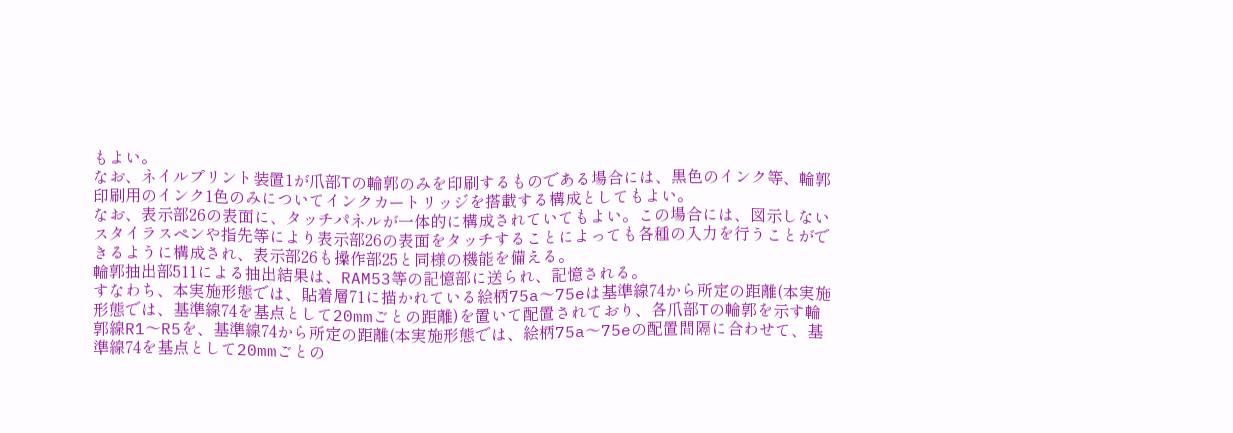もよい。
なお、ネイルプリント装置1が爪部Tの輪郭のみを印刷するものである場合には、黒色のインク等、輪郭印刷用のインク1色のみについてインクカートリッジを搭載する構成としてもよい。
なお、表示部26の表面に、タッチパネルが一体的に構成されていてもよい。この場合には、図示しないスタイラスペンや指先等により表示部26の表面をタッチすることによっても各種の入力を行うことができるように構成され、表示部26も操作部25と同様の機能を備える。
輪郭抽出部511による抽出結果は、RAM53等の記憶部に送られ、記憶される。
すなわち、本実施形態では、貼着層71に描かれている絵柄75a〜75eは基準線74から所定の距離(本実施形態では、基準線74を基点として20mmごとの距離)を置いて配置されており、各爪部Tの輪郭を示す輪郭線R1〜R5を、基準線74から所定の距離(本実施形態では、絵柄75a〜75eの配置間隔に合わせて、基準線74を基点として20mmごとの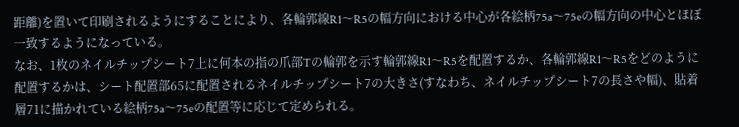距離)を置いて印刷されるようにすることにより、各輪郭線R1〜R5の幅方向における中心が各絵柄75a〜75eの幅方向の中心とほぼ一致するようになっている。
なお、1枚のネイルチップシート7上に何本の指の爪部Tの輪郭を示す輪郭線R1〜R5を配置するか、各輪郭線R1〜R5をどのように配置するかは、シート配置部65に配置されるネイルチップシート7の大きさ(すなわち、ネイルチップシート7の長さや幅)、貼着層71に描かれている絵柄75a〜75eの配置等に応じて定められる。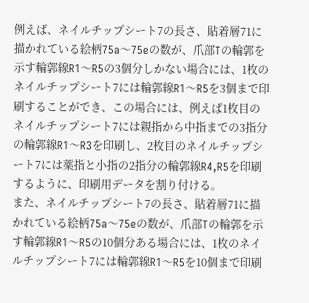例えば、ネイルチップシート7の長さ、貼着層71に描かれている絵柄75a〜75eの数が、爪部Tの輪郭を示す輪郭線R1〜R5の3個分しかない場合には、1枚のネイルチップシート7には輪郭線R1〜R5を3個まで印刷することができ、この場合には、例えば1枚目のネイルチップシート7には親指から中指までの3指分の輪郭線R1〜R3を印刷し、2枚目のネイルチップシート7には薬指と小指の2指分の輪郭線R4,R5を印刷するように、印刷用データを割り付ける。
また、ネイルチップシート7の長さ、貼着層71に描かれている絵柄75a〜75eの数が、爪部Tの輪郭を示す輪郭線R1〜R5の10個分ある場合には、1枚のネイルチップシート7には輪郭線R1〜R5を10個まで印刷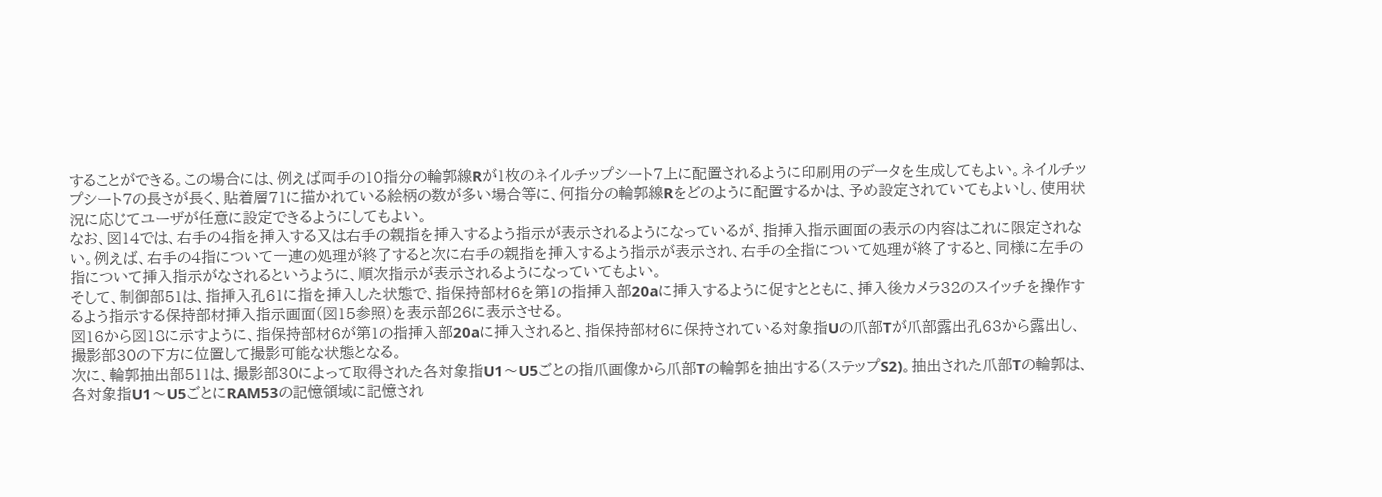することができる。この場合には、例えば両手の10指分の輪郭線Rが1枚のネイルチップシート7上に配置されるように印刷用のデータを生成してもよい。ネイルチップシート7の長さが長く、貼着層71に描かれている絵柄の数が多い場合等に、何指分の輪郭線Rをどのように配置するかは、予め設定されていてもよいし、使用状況に応じてユーザが任意に設定できるようにしてもよい。
なお、図14では、右手の4指を挿入する又は右手の親指を挿入するよう指示が表示されるようになっているが、指挿入指示画面の表示の内容はこれに限定されない。例えば、右手の4指について一連の処理が終了すると次に右手の親指を挿入するよう指示が表示され、右手の全指について処理が終了すると、同様に左手の指について挿入指示がなされるというように、順次指示が表示されるようになっていてもよい。
そして、制御部51は、指挿入孔61に指を挿入した状態で、指保持部材6を第1の指挿入部20aに挿入するように促すとともに、挿入後カメラ32のスイッチを操作するよう指示する保持部材挿入指示画面(図15参照)を表示部26に表示させる。
図16から図18に示すように、指保持部材6が第1の指挿入部20aに挿入されると、指保持部材6に保持されている対象指Uの爪部Tが爪部露出孔63から露出し、撮影部30の下方に位置して撮影可能な状態となる。
次に、輪郭抽出部511は、撮影部30によって取得された各対象指U1〜U5ごとの指爪画像から爪部Tの輪郭を抽出する(ステップS2)。抽出された爪部Tの輪郭は、各対象指U1〜U5ごとにRAM53の記憶領域に記憶され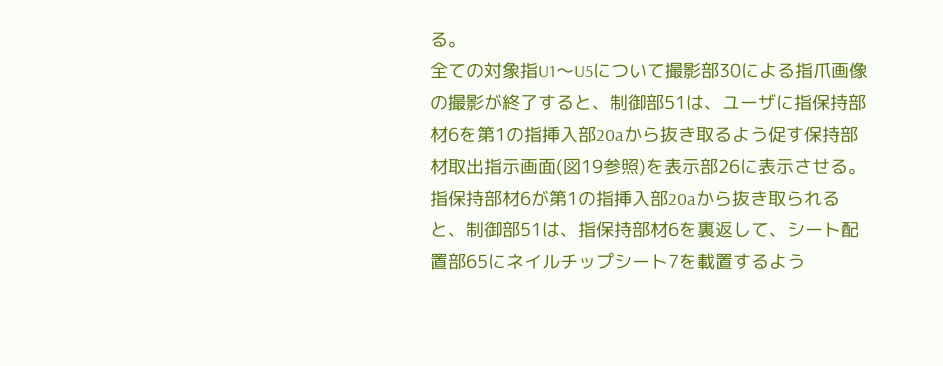る。
全ての対象指U1〜U5について撮影部30による指爪画像の撮影が終了すると、制御部51は、ユーザに指保持部材6を第1の指挿入部20aから抜き取るよう促す保持部材取出指示画面(図19参照)を表示部26に表示させる。
指保持部材6が第1の指挿入部20aから抜き取られると、制御部51は、指保持部材6を裏返して、シート配置部65にネイルチップシート7を載置するよう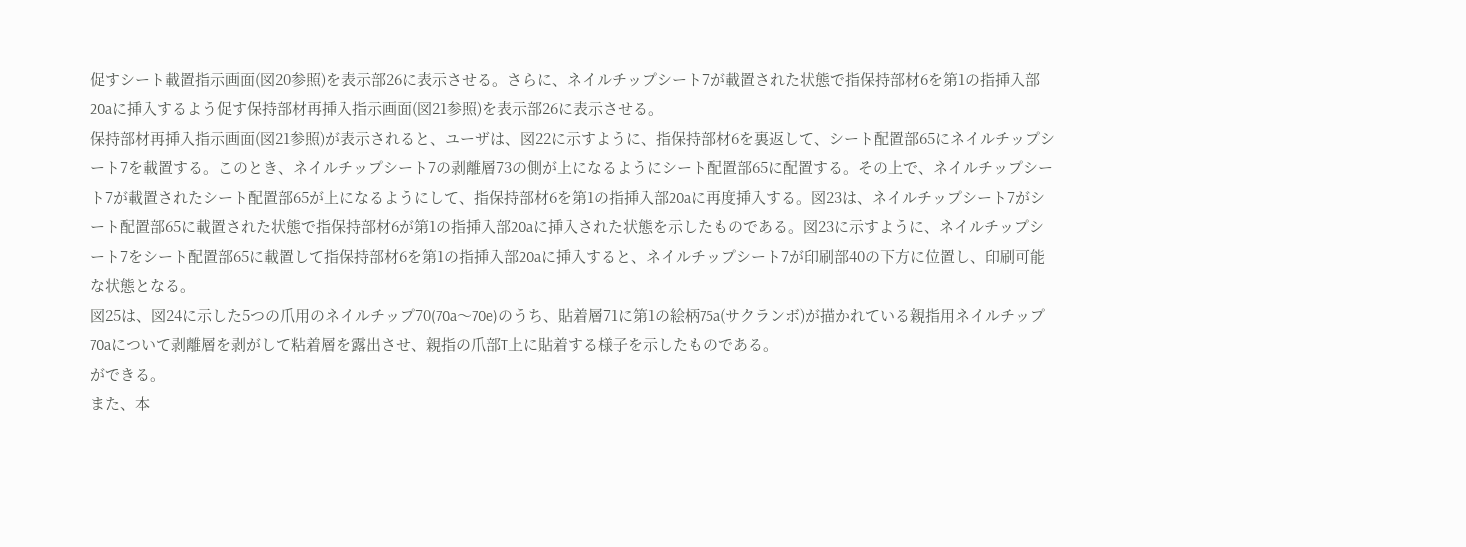促すシート載置指示画面(図20参照)を表示部26に表示させる。さらに、ネイルチップシート7が載置された状態で指保持部材6を第1の指挿入部20aに挿入するよう促す保持部材再挿入指示画面(図21参照)を表示部26に表示させる。
保持部材再挿入指示画面(図21参照)が表示されると、ユーザは、図22に示すように、指保持部材6を裏返して、シート配置部65にネイルチップシート7を載置する。このとき、ネイルチップシート7の剥離層73の側が上になるようにシート配置部65に配置する。その上で、ネイルチップシート7が載置されたシート配置部65が上になるようにして、指保持部材6を第1の指挿入部20aに再度挿入する。図23は、ネイルチップシート7がシート配置部65に載置された状態で指保持部材6が第1の指挿入部20aに挿入された状態を示したものである。図23に示すように、ネイルチップシート7をシート配置部65に載置して指保持部材6を第1の指挿入部20aに挿入すると、ネイルチップシート7が印刷部40の下方に位置し、印刷可能な状態となる。
図25は、図24に示した5つの爪用のネイルチップ70(70a〜70e)のうち、貼着層71に第1の絵柄75a(サクランボ)が描かれている親指用ネイルチップ70aについて剥離層を剥がして粘着層を露出させ、親指の爪部T上に貼着する様子を示したものである。
ができる。
また、本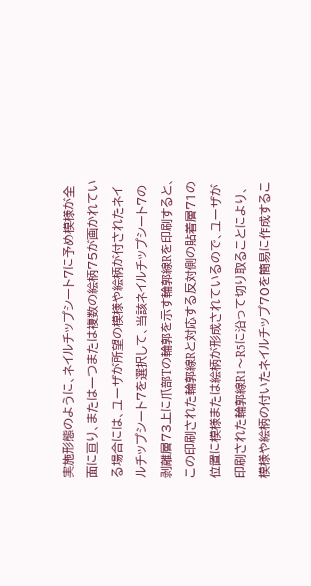実施形態のように、ネイルチップシート7に予め模様が全面に亘り、または一つまたは複数の絵柄75が画かれている場合には、ユーザが所望の模様や絵柄が付されたネイルチップシート7を選択して、当該ネイルチップシート7の剥離層73上に爪部Tの輪郭を示す輪郭線Rを印刷すると、この印刷された輪郭線Rと対応する反対側の貼着層71の位置に模様または絵柄が形成されているので、ユーザが印刷された輪郭線R1〜R5に沿って切り取ることにより、模様や絵柄の付いたネイルチップ70を簡易に作成するこ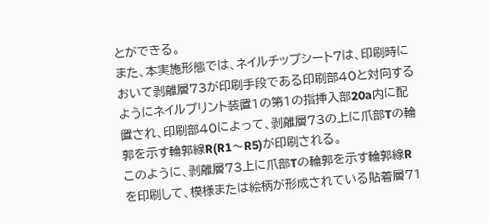とができる。
また、本実施形態では、ネイルチップシート7は、印刷時において剥離層73が印刷手段である印刷部40と対向するようにネイルプリント装置1の第1の指挿入部20a内に配置され、印刷部40によって、剥離層73の上に爪部Tの輪郭を示す輪郭線R(R1〜R5)が印刷される。
このように、剥離層73上に爪部Tの輪郭を示す輪郭線Rを印刷して、模様または絵柄が形成されている貼着層71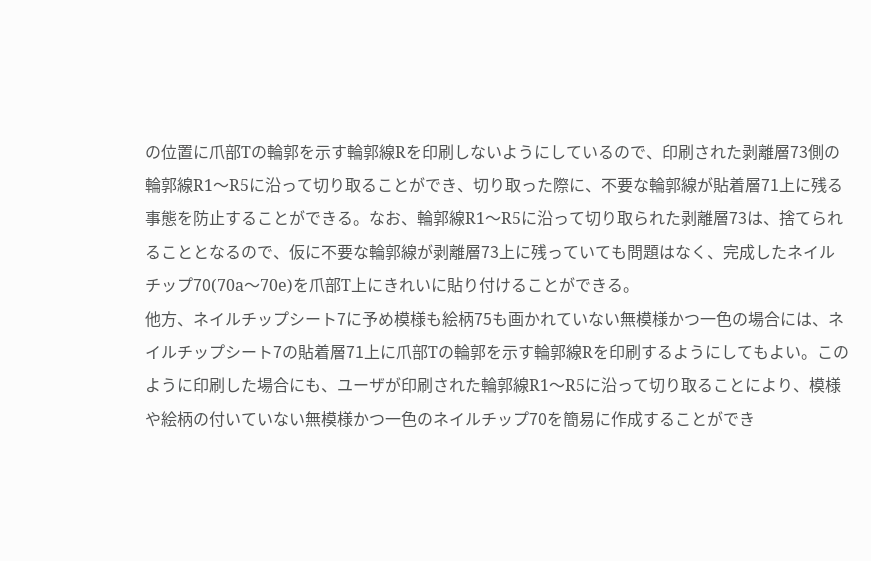の位置に爪部Tの輪郭を示す輪郭線Rを印刷しないようにしているので、印刷された剥離層73側の輪郭線R1〜R5に沿って切り取ることができ、切り取った際に、不要な輪郭線が貼着層71上に残る事態を防止することができる。なお、輪郭線R1〜R5に沿って切り取られた剥離層73は、捨てられることとなるので、仮に不要な輪郭線が剥離層73上に残っていても問題はなく、完成したネイルチップ70(70a〜70e)を爪部T上にきれいに貼り付けることができる。
他方、ネイルチップシート7に予め模様も絵柄75も画かれていない無模様かつ一色の場合には、ネイルチップシート7の貼着層71上に爪部Tの輪郭を示す輪郭線Rを印刷するようにしてもよい。このように印刷した場合にも、ユーザが印刷された輪郭線R1〜R5に沿って切り取ることにより、模様や絵柄の付いていない無模様かつ一色のネイルチップ70を簡易に作成することができ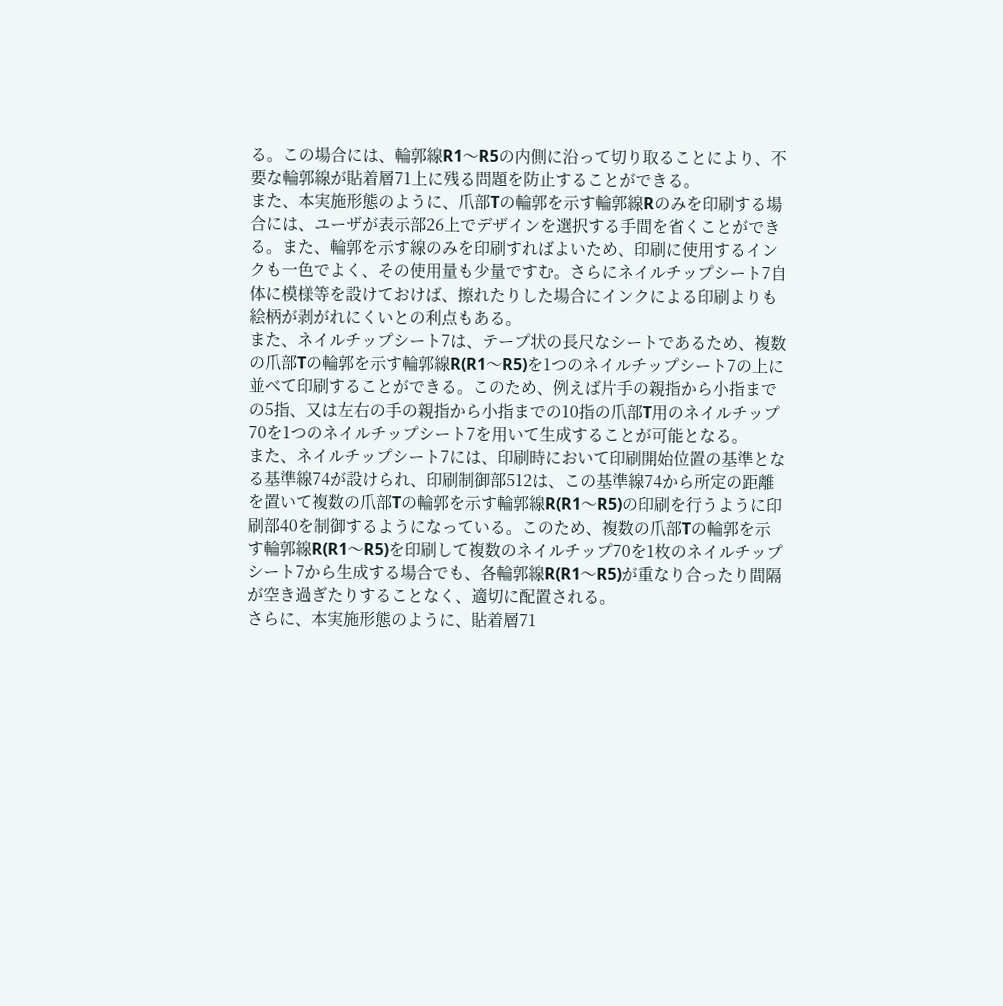る。この場合には、輪郭線R1〜R5の内側に沿って切り取ることにより、不要な輪郭線が貼着層71上に残る問題を防止することができる。
また、本実施形態のように、爪部Tの輪郭を示す輪郭線Rのみを印刷する場合には、ユーザが表示部26上でデザインを選択する手間を省くことができる。また、輪郭を示す線のみを印刷すればよいため、印刷に使用するインクも一色でよく、その使用量も少量ですむ。さらにネイルチップシート7自体に模様等を設けておけば、擦れたりした場合にインクによる印刷よりも絵柄が剥がれにくいとの利点もある。
また、ネイルチップシート7は、テープ状の長尺なシートであるため、複数の爪部Tの輪郭を示す輪郭線R(R1〜R5)を1つのネイルチップシート7の上に並べて印刷することができる。このため、例えば片手の親指から小指までの5指、又は左右の手の親指から小指までの10指の爪部T用のネイルチップ70を1つのネイルチップシート7を用いて生成することが可能となる。
また、ネイルチップシート7には、印刷時において印刷開始位置の基準となる基準線74が設けられ、印刷制御部512は、この基準線74から所定の距離を置いて複数の爪部Tの輪郭を示す輪郭線R(R1〜R5)の印刷を行うように印刷部40を制御するようになっている。このため、複数の爪部Tの輪郭を示す輪郭線R(R1〜R5)を印刷して複数のネイルチップ70を1枚のネイルチップシート7から生成する場合でも、各輪郭線R(R1〜R5)が重なり合ったり間隔が空き過ぎたりすることなく、適切に配置される。
さらに、本実施形態のように、貼着層71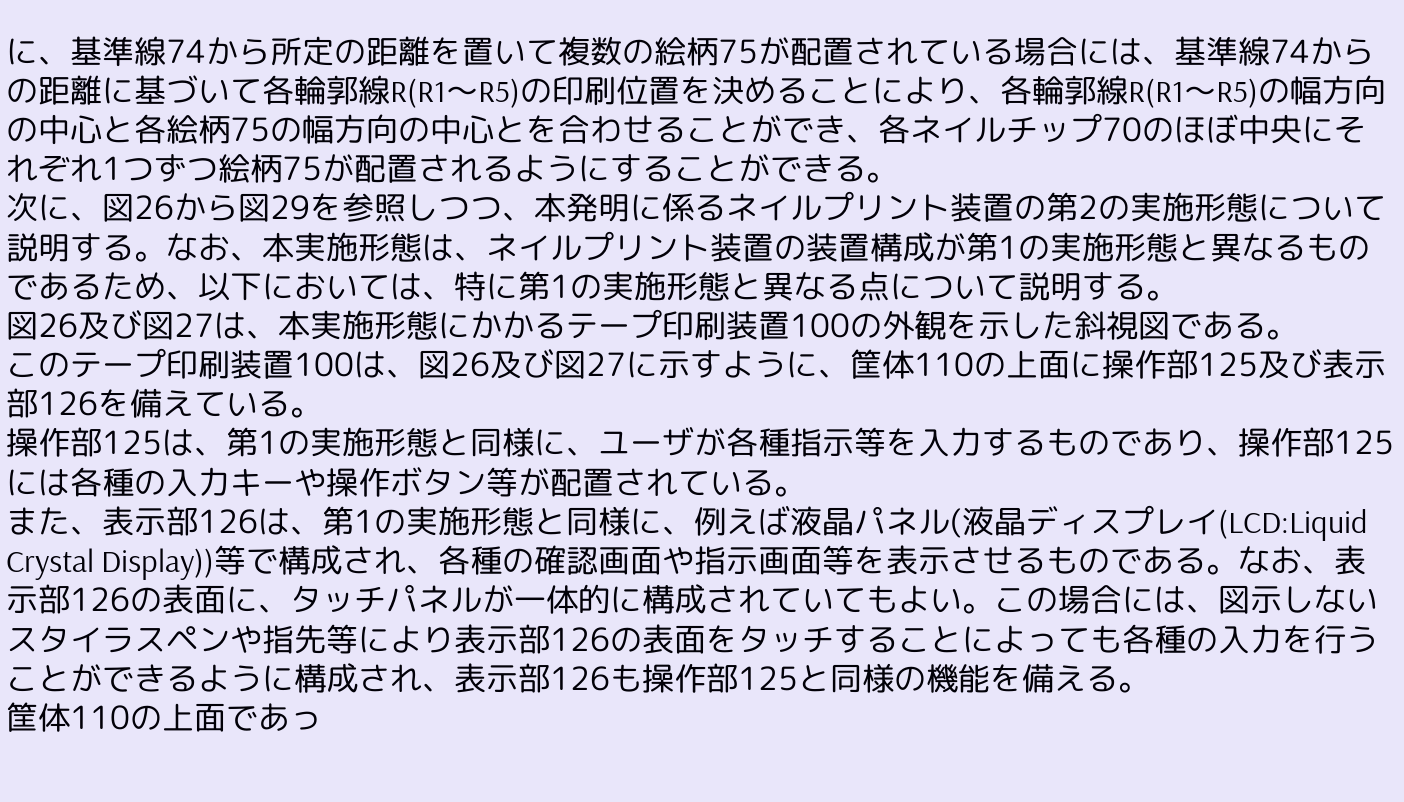に、基準線74から所定の距離を置いて複数の絵柄75が配置されている場合には、基準線74からの距離に基づいて各輪郭線R(R1〜R5)の印刷位置を決めることにより、各輪郭線R(R1〜R5)の幅方向の中心と各絵柄75の幅方向の中心とを合わせることができ、各ネイルチップ70のほぼ中央にそれぞれ1つずつ絵柄75が配置されるようにすることができる。
次に、図26から図29を参照しつつ、本発明に係るネイルプリント装置の第2の実施形態について説明する。なお、本実施形態は、ネイルプリント装置の装置構成が第1の実施形態と異なるものであるため、以下においては、特に第1の実施形態と異なる点について説明する。
図26及び図27は、本実施形態にかかるテープ印刷装置100の外観を示した斜視図である。
このテープ印刷装置100は、図26及び図27に示すように、筐体110の上面に操作部125及び表示部126を備えている。
操作部125は、第1の実施形態と同様に、ユーザが各種指示等を入力するものであり、操作部125には各種の入力キーや操作ボタン等が配置されている。
また、表示部126は、第1の実施形態と同様に、例えば液晶パネル(液晶ディスプレイ(LCD:Liquid Crystal Display))等で構成され、各種の確認画面や指示画面等を表示させるものである。なお、表示部126の表面に、タッチパネルが一体的に構成されていてもよい。この場合には、図示しないスタイラスペンや指先等により表示部126の表面をタッチすることによっても各種の入力を行うことができるように構成され、表示部126も操作部125と同様の機能を備える。
筐体110の上面であっ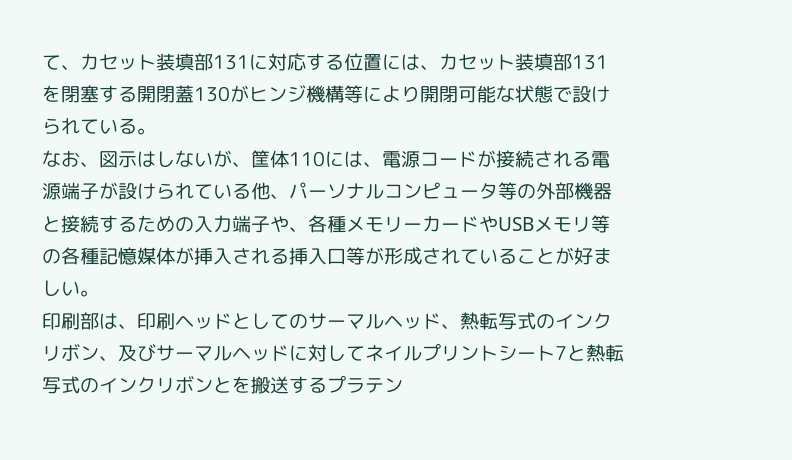て、カセット装填部131に対応する位置には、カセット装填部131を閉塞する開閉蓋130がヒンジ機構等により開閉可能な状態で設けられている。
なお、図示はしないが、筐体110には、電源コードが接続される電源端子が設けられている他、パーソナルコンピュータ等の外部機器と接続するための入力端子や、各種メモリーカードやUSBメモリ等の各種記憶媒体が挿入される挿入口等が形成されていることが好ましい。
印刷部は、印刷ヘッドとしてのサーマルヘッド、熱転写式のインクリボン、及びサーマルヘッドに対してネイルプリントシート7と熱転写式のインクリボンとを搬送するプラテン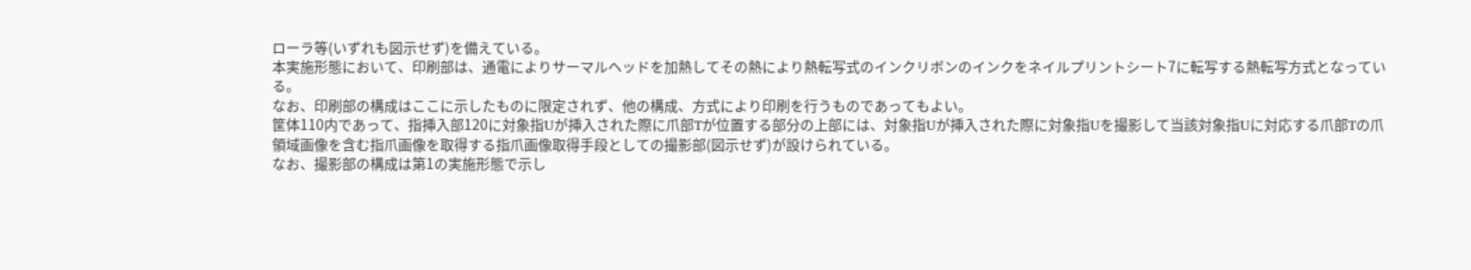ローラ等(いずれも図示せず)を備えている。
本実施形態において、印刷部は、通電によりサーマルヘッドを加熱してその熱により熱転写式のインクリボンのインクをネイルプリントシート7に転写する熱転写方式となっている。
なお、印刷部の構成はここに示したものに限定されず、他の構成、方式により印刷を行うものであってもよい。
筐体110内であって、指挿入部120に対象指Uが挿入された際に爪部Tが位置する部分の上部には、対象指Uが挿入された際に対象指Uを撮影して当該対象指Uに対応する爪部Tの爪領域画像を含む指爪画像を取得する指爪画像取得手段としての撮影部(図示せず)が設けられている。
なお、撮影部の構成は第1の実施形態で示し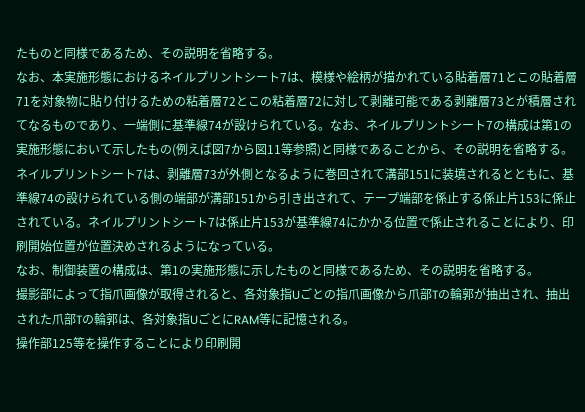たものと同様であるため、その説明を省略する。
なお、本実施形態におけるネイルプリントシート7は、模様や絵柄が描かれている貼着層71とこの貼着層71を対象物に貼り付けるための粘着層72とこの粘着層72に対して剥離可能である剥離層73とが積層されてなるものであり、一端側に基準線74が設けられている。なお、ネイルプリントシート7の構成は第1の実施形態において示したもの(例えば図7から図11等参照)と同様であることから、その説明を省略する。
ネイルプリントシート7は、剥離層73が外側となるように巻回されて溝部151に装填されるとともに、基準線74の設けられている側の端部が溝部151から引き出されて、テープ端部を係止する係止片153に係止されている。ネイルプリントシート7は係止片153が基準線74にかかる位置で係止されることにより、印刷開始位置が位置決めされるようになっている。
なお、制御装置の構成は、第1の実施形態に示したものと同様であるため、その説明を省略する。
撮影部によって指爪画像が取得されると、各対象指Uごとの指爪画像から爪部Tの輪郭が抽出され、抽出された爪部Tの輪郭は、各対象指UごとにRAM等に記憶される。
操作部125等を操作することにより印刷開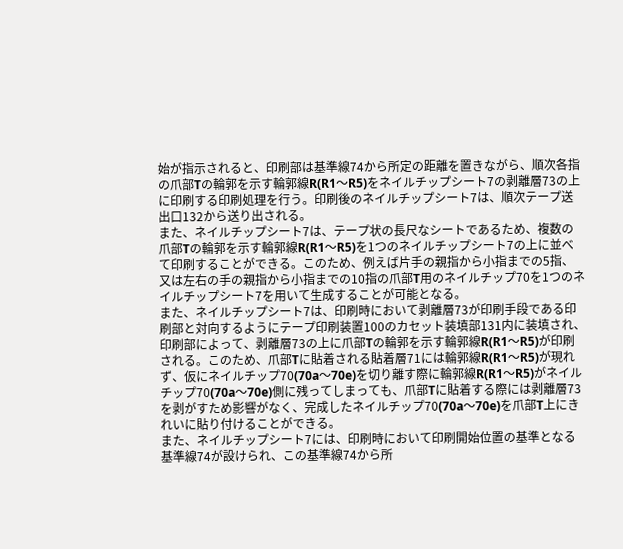始が指示されると、印刷部は基準線74から所定の距離を置きながら、順次各指の爪部Tの輪郭を示す輪郭線R(R1〜R5)をネイルチップシート7の剥離層73の上に印刷する印刷処理を行う。印刷後のネイルチップシート7は、順次テープ送出口132から送り出される。
また、ネイルチップシート7は、テープ状の長尺なシートであるため、複数の爪部Tの輪郭を示す輪郭線R(R1〜R5)を1つのネイルチップシート7の上に並べて印刷することができる。このため、例えば片手の親指から小指までの5指、又は左右の手の親指から小指までの10指の爪部T用のネイルチップ70を1つのネイルチップシート7を用いて生成することが可能となる。
また、ネイルチップシート7は、印刷時において剥離層73が印刷手段である印刷部と対向するようにテープ印刷装置100のカセット装填部131内に装填され、印刷部によって、剥離層73の上に爪部Tの輪郭を示す輪郭線R(R1〜R5)が印刷される。このため、爪部Tに貼着される貼着層71には輪郭線R(R1〜R5)が現れず、仮にネイルチップ70(70a〜70e)を切り離す際に輪郭線R(R1〜R5)がネイルチップ70(70a〜70e)側に残ってしまっても、爪部Tに貼着する際には剥離層73を剥がすため影響がなく、完成したネイルチップ70(70a〜70e)を爪部T上にきれいに貼り付けることができる。
また、ネイルチップシート7には、印刷時において印刷開始位置の基準となる基準線74が設けられ、この基準線74から所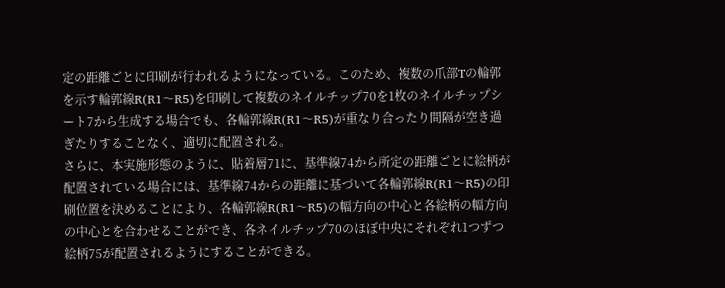定の距離ごとに印刷が行われるようになっている。このため、複数の爪部Tの輪郭を示す輪郭線R(R1〜R5)を印刷して複数のネイルチップ70を1枚のネイルチップシート7から生成する場合でも、各輪郭線R(R1〜R5)が重なり合ったり間隔が空き過ぎたりすることなく、適切に配置される。
さらに、本実施形態のように、貼着層71に、基準線74から所定の距離ごとに絵柄が配置されている場合には、基準線74からの距離に基づいて各輪郭線R(R1〜R5)の印刷位置を決めることにより、各輪郭線R(R1〜R5)の幅方向の中心と各絵柄の幅方向の中心とを合わせることができ、各ネイルチップ70のほぼ中央にそれぞれ1つずつ絵柄75が配置されるようにすることができる。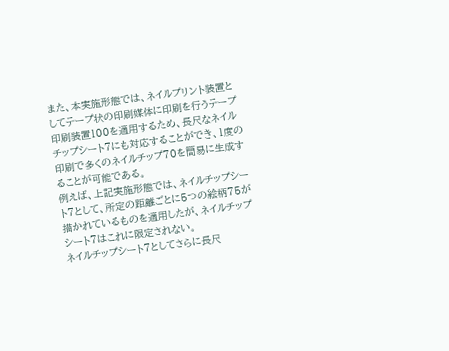また、本実施形態では、ネイルプリント装置としてテープ状の印刷媒体に印刷を行うテープ印刷装置100を適用するため、長尺なネイルチップシート7にも対応することができ、1度の印刷で多くのネイルチップ70を簡易に生成することが可能である。
例えば、上記実施形態では、ネイルチップシート7として、所定の距離ごとに5つの絵柄75が描かれているものを適用したが、ネイルチップシート7はこれに限定されない。
ネイルチップシート7としてさらに長尺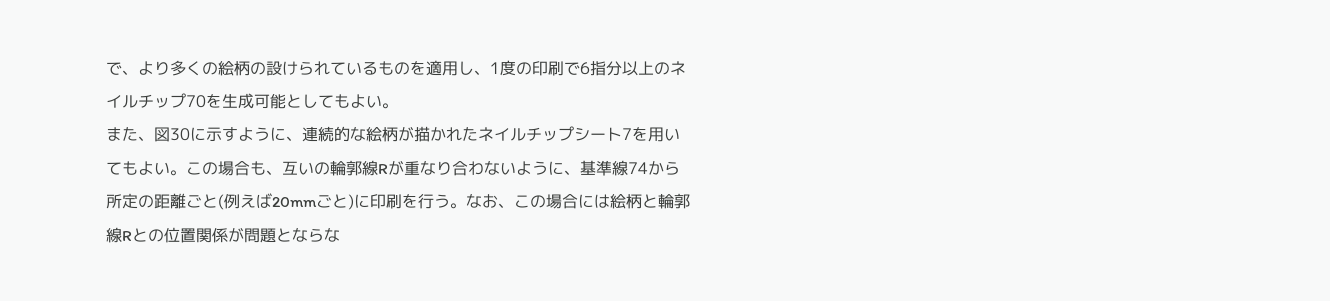で、より多くの絵柄の設けられているものを適用し、1度の印刷で6指分以上のネイルチップ70を生成可能としてもよい。
また、図30に示すように、連続的な絵柄が描かれたネイルチップシート7を用いてもよい。この場合も、互いの輪郭線Rが重なり合わないように、基準線74から所定の距離ごと(例えば20mmごと)に印刷を行う。なお、この場合には絵柄と輪郭線Rとの位置関係が問題とならな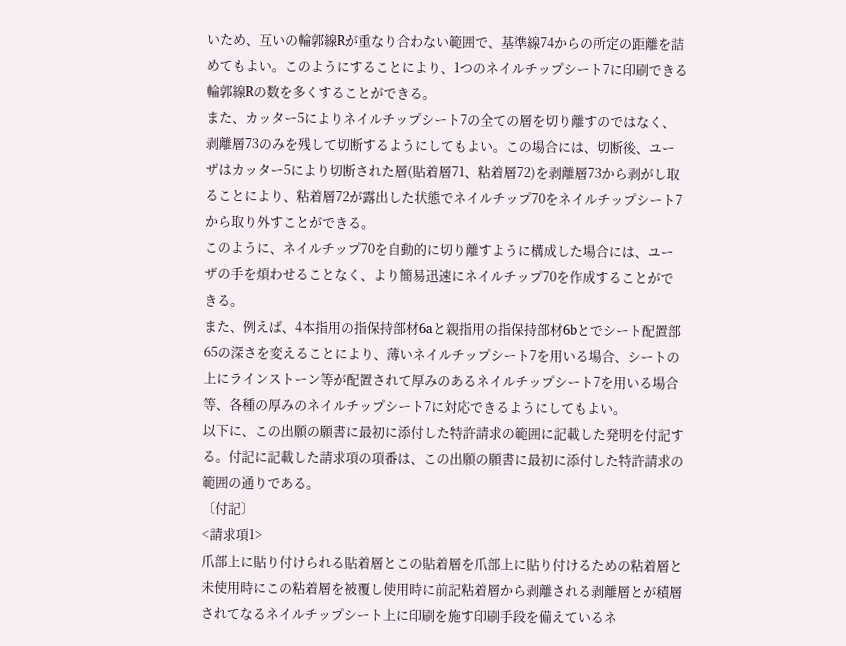いため、互いの輪郭線Rが重なり合わない範囲で、基準線74からの所定の距離を詰めてもよい。このようにすることにより、1つのネイルチップシート7に印刷できる輪郭線Rの数を多くすることができる。
また、カッター5によりネイルチップシート7の全ての層を切り離すのではなく、剥離層73のみを残して切断するようにしてもよい。この場合には、切断後、ユーザはカッター5により切断された層(貼着層71、粘着層72)を剥離層73から剥がし取ることにより、粘着層72が露出した状態でネイルチップ70をネイルチップシート7から取り外すことができる。
このように、ネイルチップ70を自動的に切り離すように構成した場合には、ユーザの手を煩わせることなく、より簡易迅速にネイルチップ70を作成することができる。
また、例えば、4本指用の指保持部材6aと親指用の指保持部材6bとでシート配置部65の深さを変えることにより、薄いネイルチップシート7を用いる場合、シートの上にラインストーン等が配置されて厚みのあるネイルチップシート7を用いる場合等、各種の厚みのネイルチップシート7に対応できるようにしてもよい。
以下に、この出願の願書に最初に添付した特許請求の範囲に記載した発明を付記する。付記に記載した請求項の項番は、この出願の願書に最初に添付した特許請求の範囲の通りである。
〔付記〕
<請求項1>
爪部上に貼り付けられる貼着層とこの貼着層を爪部上に貼り付けるための粘着層と未使用時にこの粘着層を被覆し使用時に前記粘着層から剥離される剥離層とが積層されてなるネイルチップシート上に印刷を施す印刷手段を備えているネ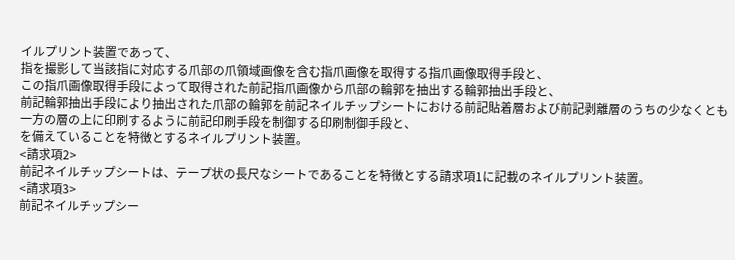イルプリント装置であって、
指を撮影して当該指に対応する爪部の爪領域画像を含む指爪画像を取得する指爪画像取得手段と、
この指爪画像取得手段によって取得された前記指爪画像から爪部の輪郭を抽出する輪郭抽出手段と、
前記輪郭抽出手段により抽出された爪部の輪郭を前記ネイルチップシートにおける前記貼着層および前記剥離層のうちの少なくとも一方の層の上に印刷するように前記印刷手段を制御する印刷制御手段と、
を備えていることを特徴とするネイルプリント装置。
<請求項2>
前記ネイルチップシートは、テープ状の長尺なシートであることを特徴とする請求項1に記載のネイルプリント装置。
<請求項3>
前記ネイルチップシー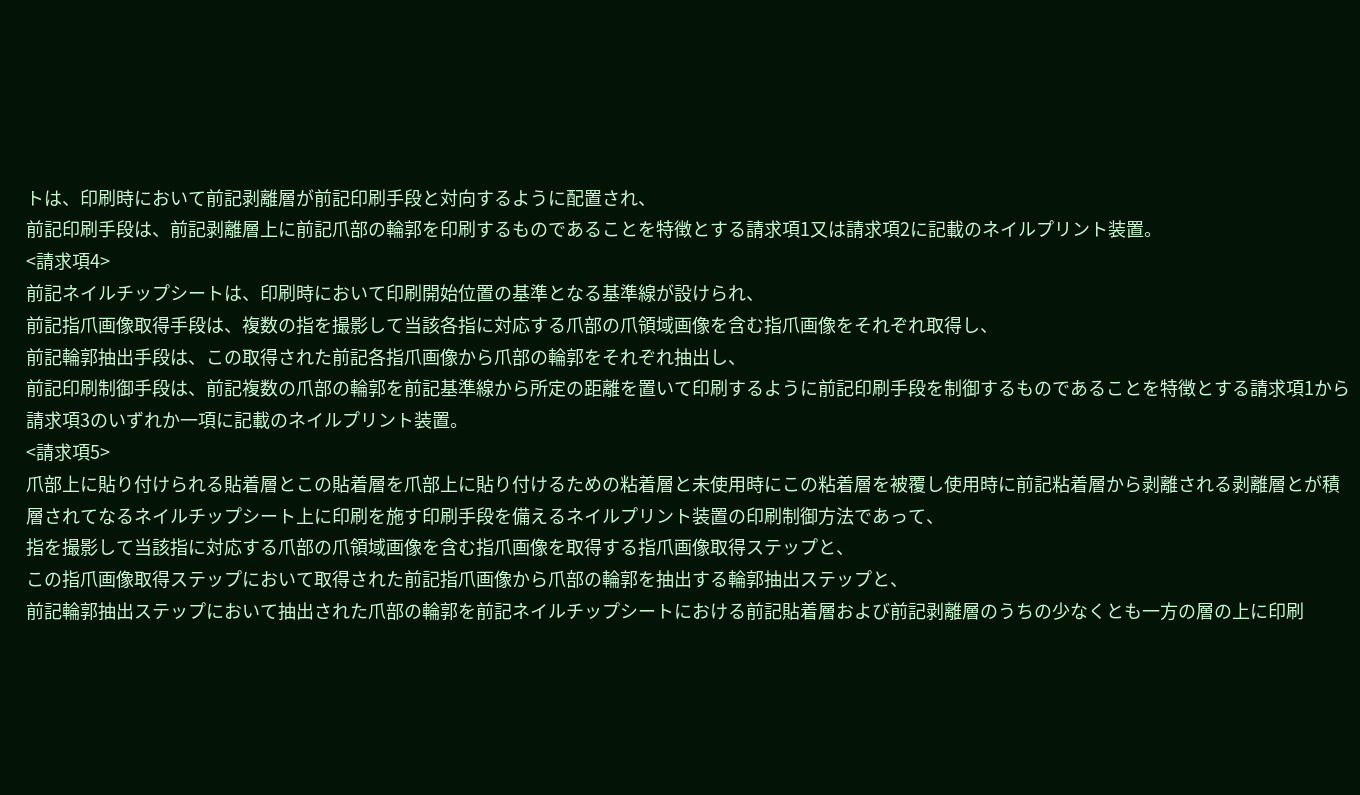トは、印刷時において前記剥離層が前記印刷手段と対向するように配置され、
前記印刷手段は、前記剥離層上に前記爪部の輪郭を印刷するものであることを特徴とする請求項1又は請求項2に記載のネイルプリント装置。
<請求項4>
前記ネイルチップシートは、印刷時において印刷開始位置の基準となる基準線が設けられ、
前記指爪画像取得手段は、複数の指を撮影して当該各指に対応する爪部の爪領域画像を含む指爪画像をそれぞれ取得し、
前記輪郭抽出手段は、この取得された前記各指爪画像から爪部の輪郭をそれぞれ抽出し、
前記印刷制御手段は、前記複数の爪部の輪郭を前記基準線から所定の距離を置いて印刷するように前記印刷手段を制御するものであることを特徴とする請求項1から請求項3のいずれか一項に記載のネイルプリント装置。
<請求項5>
爪部上に貼り付けられる貼着層とこの貼着層を爪部上に貼り付けるための粘着層と未使用時にこの粘着層を被覆し使用時に前記粘着層から剥離される剥離層とが積層されてなるネイルチップシート上に印刷を施す印刷手段を備えるネイルプリント装置の印刷制御方法であって、
指を撮影して当該指に対応する爪部の爪領域画像を含む指爪画像を取得する指爪画像取得ステップと、
この指爪画像取得ステップにおいて取得された前記指爪画像から爪部の輪郭を抽出する輪郭抽出ステップと、
前記輪郭抽出ステップにおいて抽出された爪部の輪郭を前記ネイルチップシートにおける前記貼着層および前記剥離層のうちの少なくとも一方の層の上に印刷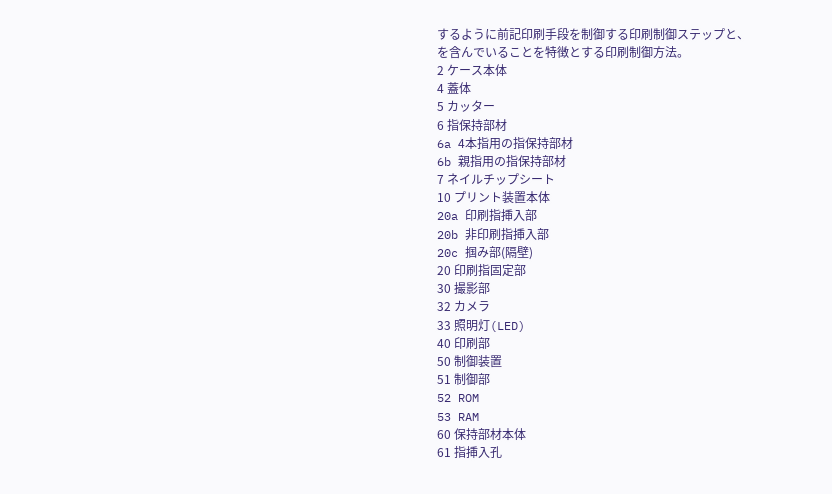するように前記印刷手段を制御する印刷制御ステップと、
を含んでいることを特徴とする印刷制御方法。
2 ケース本体
4 蓋体
5 カッター
6 指保持部材
6a 4本指用の指保持部材
6b 親指用の指保持部材
7 ネイルチップシート
10 プリント装置本体
20a 印刷指挿入部
20b 非印刷指挿入部
20c 掴み部(隔壁)
20 印刷指固定部
30 撮影部
32 カメラ
33 照明灯(LED)
40 印刷部
50 制御装置
51 制御部
52 ROM
53 RAM
60 保持部材本体
61 指挿入孔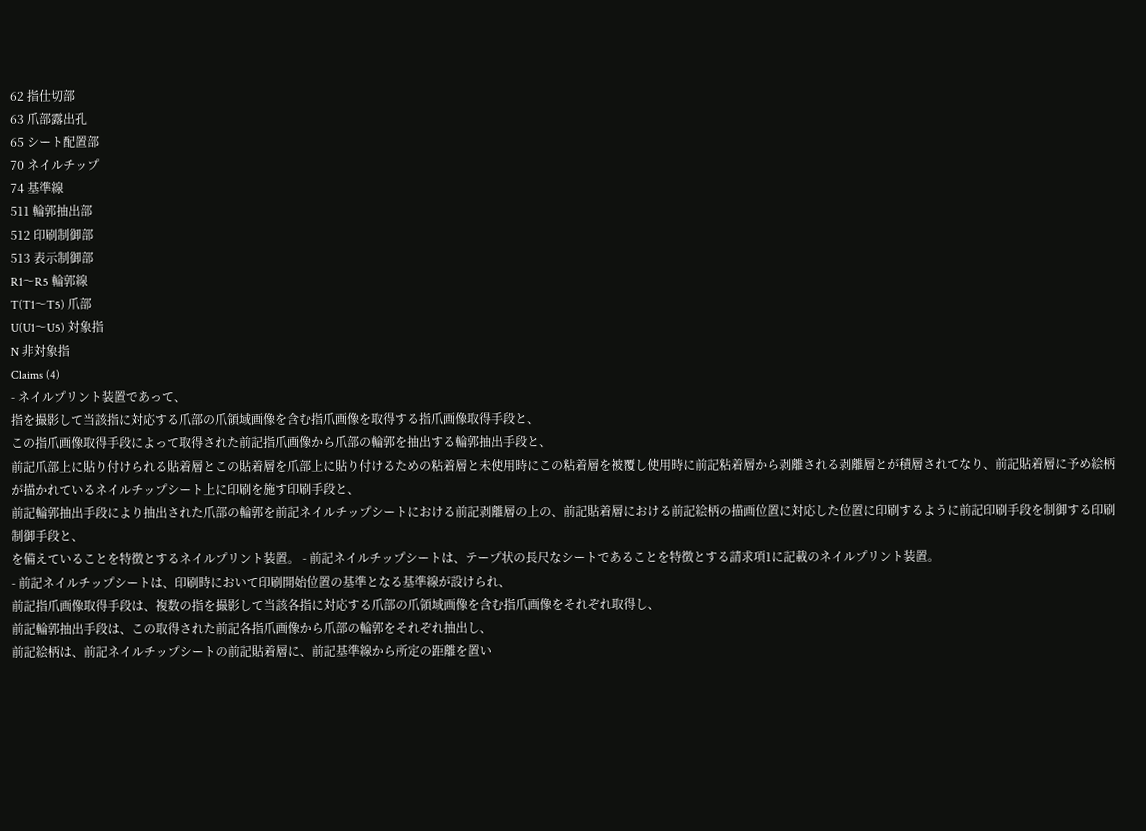62 指仕切部
63 爪部露出孔
65 シート配置部
70 ネイルチップ
74 基準線
511 輪郭抽出部
512 印刷制御部
513 表示制御部
R1〜R5 輪郭線
T(T1〜T5) 爪部
U(U1〜U5) 対象指
N 非対象指
Claims (4)
- ネイルプリント装置であって、
指を撮影して当該指に対応する爪部の爪領域画像を含む指爪画像を取得する指爪画像取得手段と、
この指爪画像取得手段によって取得された前記指爪画像から爪部の輪郭を抽出する輪郭抽出手段と、
前記爪部上に貼り付けられる貼着層とこの貼着層を爪部上に貼り付けるための粘着層と未使用時にこの粘着層を被覆し使用時に前記粘着層から剥離される剥離層とが積層されてなり、前記貼着層に予め絵柄が描かれているネイルチップシート上に印刷を施す印刷手段と、
前記輪郭抽出手段により抽出された爪部の輪郭を前記ネイルチップシートにおける前記剥離層の上の、前記貼着層における前記絵柄の描画位置に対応した位置に印刷するように前記印刷手段を制御する印刷制御手段と、
を備えていることを特徴とするネイルプリント装置。 - 前記ネイルチップシートは、テープ状の長尺なシートであることを特徴とする請求項1に記載のネイルプリント装置。
- 前記ネイルチップシートは、印刷時において印刷開始位置の基準となる基準線が設けられ、
前記指爪画像取得手段は、複数の指を撮影して当該各指に対応する爪部の爪領域画像を含む指爪画像をそれぞれ取得し、
前記輪郭抽出手段は、この取得された前記各指爪画像から爪部の輪郭をそれぞれ抽出し、
前記絵柄は、前記ネイルチップシートの前記貼着層に、前記基準線から所定の距離を置い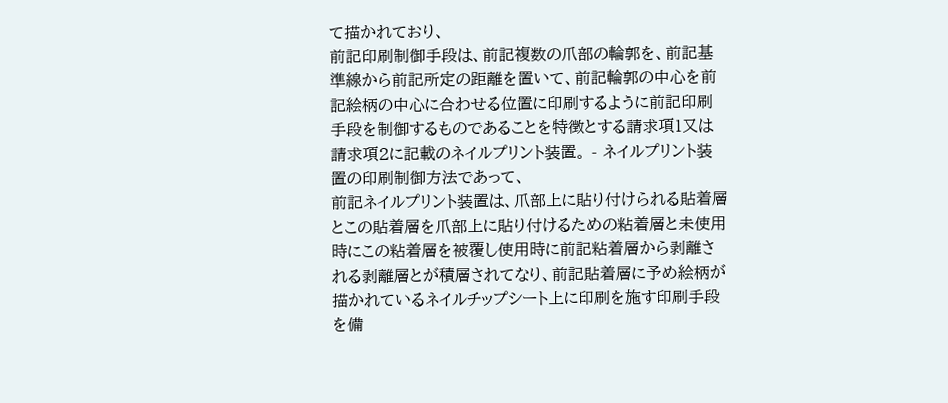て描かれており、
前記印刷制御手段は、前記複数の爪部の輪郭を、前記基準線から前記所定の距離を置いて、前記輪郭の中心を前記絵柄の中心に合わせる位置に印刷するように前記印刷手段を制御するものであることを特徴とする請求項1又は請求項2に記載のネイルプリント装置。 - ネイルプリント装置の印刷制御方法であって、
前記ネイルプリント装置は、爪部上に貼り付けられる貼着層とこの貼着層を爪部上に貼り付けるための粘着層と未使用時にこの粘着層を被覆し使用時に前記粘着層から剥離される剥離層とが積層されてなり、前記貼着層に予め絵柄が描かれているネイルチップシート上に印刷を施す印刷手段を備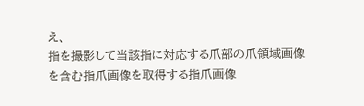え、
指を撮影して当該指に対応する爪部の爪領域画像を含む指爪画像を取得する指爪画像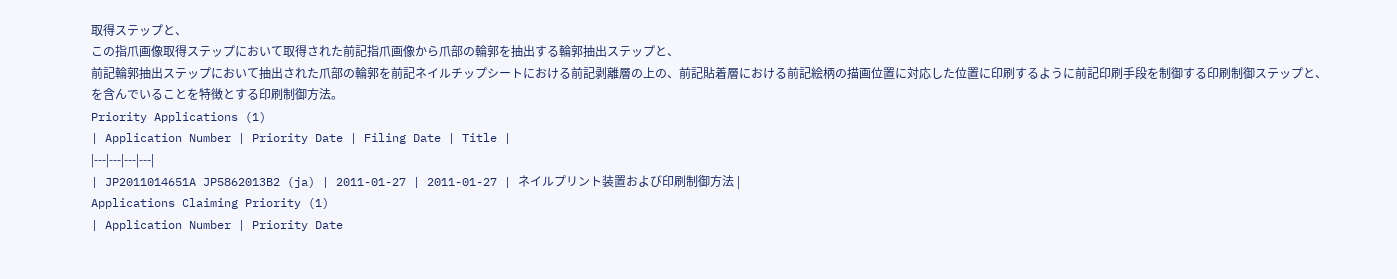取得ステップと、
この指爪画像取得ステップにおいて取得された前記指爪画像から爪部の輪郭を抽出する輪郭抽出ステップと、
前記輪郭抽出ステップにおいて抽出された爪部の輪郭を前記ネイルチップシートにおける前記剥離層の上の、前記貼着層における前記絵柄の描画位置に対応した位置に印刷するように前記印刷手段を制御する印刷制御ステップと、
を含んでいることを特徴とする印刷制御方法。
Priority Applications (1)
| Application Number | Priority Date | Filing Date | Title |
|---|---|---|---|
| JP2011014651A JP5862013B2 (ja) | 2011-01-27 | 2011-01-27 | ネイルプリント装置および印刷制御方法 |
Applications Claiming Priority (1)
| Application Number | Priority Date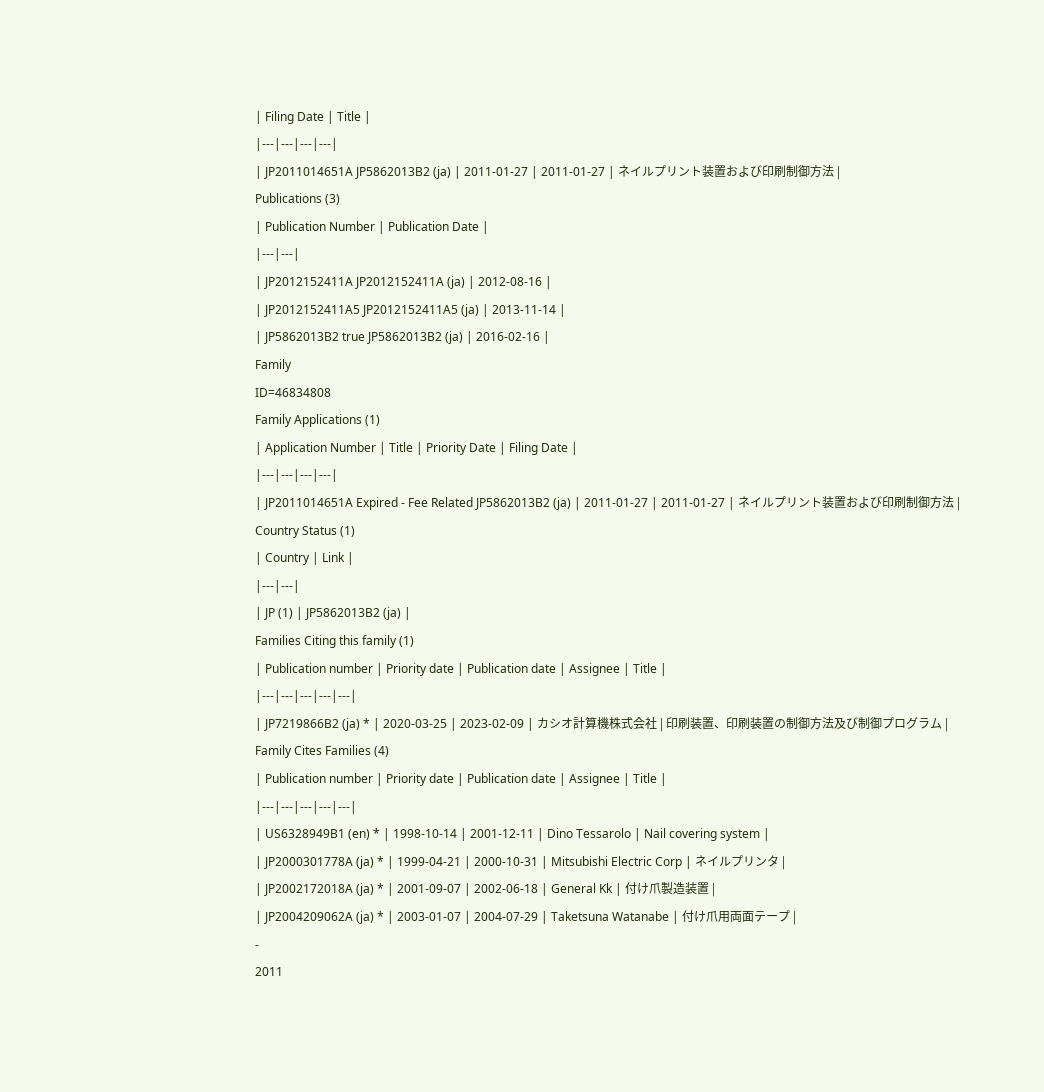| Filing Date | Title |
|---|---|---|---|
| JP2011014651A JP5862013B2 (ja) | 2011-01-27 | 2011-01-27 | ネイルプリント装置および印刷制御方法 |
Publications (3)
| Publication Number | Publication Date |
|---|---|
| JP2012152411A JP2012152411A (ja) | 2012-08-16 |
| JP2012152411A5 JP2012152411A5 (ja) | 2013-11-14 |
| JP5862013B2 true JP5862013B2 (ja) | 2016-02-16 |
Family
ID=46834808
Family Applications (1)
| Application Number | Title | Priority Date | Filing Date |
|---|---|---|---|
| JP2011014651A Expired - Fee Related JP5862013B2 (ja) | 2011-01-27 | 2011-01-27 | ネイルプリント装置および印刷制御方法 |
Country Status (1)
| Country | Link |
|---|---|
| JP (1) | JP5862013B2 (ja) |
Families Citing this family (1)
| Publication number | Priority date | Publication date | Assignee | Title |
|---|---|---|---|---|
| JP7219866B2 (ja) * | 2020-03-25 | 2023-02-09 | カシオ計算機株式会社 | 印刷装置、印刷装置の制御方法及び制御プログラム |
Family Cites Families (4)
| Publication number | Priority date | Publication date | Assignee | Title |
|---|---|---|---|---|
| US6328949B1 (en) * | 1998-10-14 | 2001-12-11 | Dino Tessarolo | Nail covering system |
| JP2000301778A (ja) * | 1999-04-21 | 2000-10-31 | Mitsubishi Electric Corp | ネイルプリンタ |
| JP2002172018A (ja) * | 2001-09-07 | 2002-06-18 | General Kk | 付け爪製造装置 |
| JP2004209062A (ja) * | 2003-01-07 | 2004-07-29 | Taketsuna Watanabe | 付け爪用両面テープ |
-
2011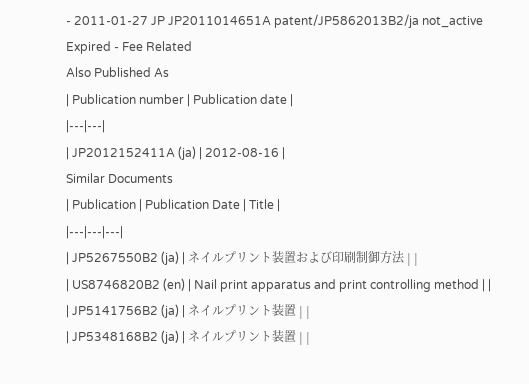- 2011-01-27 JP JP2011014651A patent/JP5862013B2/ja not_active Expired - Fee Related
Also Published As
| Publication number | Publication date |
|---|---|
| JP2012152411A (ja) | 2012-08-16 |
Similar Documents
| Publication | Publication Date | Title |
|---|---|---|
| JP5267550B2 (ja) | ネイルプリント装置および印刷制御方法 | |
| US8746820B2 (en) | Nail print apparatus and print controlling method | |
| JP5141756B2 (ja) | ネイルプリント装置 | |
| JP5348168B2 (ja) | ネイルプリント装置 | |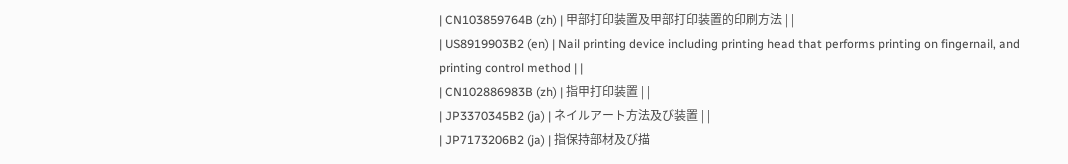| CN103859764B (zh) | 甲部打印装置及甲部打印装置的印刷方法 | |
| US8919903B2 (en) | Nail printing device including printing head that performs printing on fingernail, and printing control method | |
| CN102886983B (zh) | 指甲打印装置 | |
| JP3370345B2 (ja) | ネイルアート方法及び装置 | |
| JP7173206B2 (ja) | 指保持部材及び描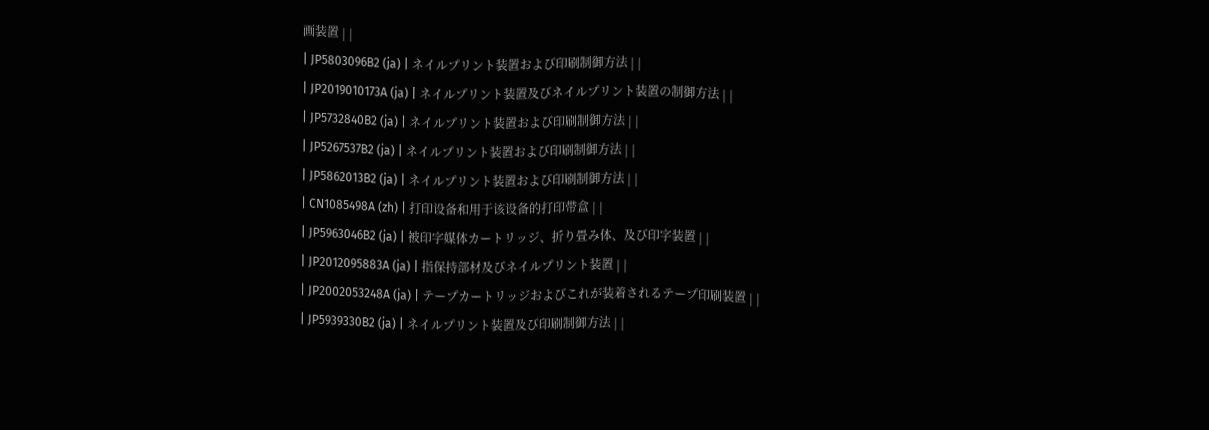画装置 | |
| JP5803096B2 (ja) | ネイルプリント装置および印刷制御方法 | |
| JP2019010173A (ja) | ネイルプリント装置及びネイルプリント装置の制御方法 | |
| JP5732840B2 (ja) | ネイルプリント装置および印刷制御方法 | |
| JP5267537B2 (ja) | ネイルプリント装置および印刷制御方法 | |
| JP5862013B2 (ja) | ネイルプリント装置および印刷制御方法 | |
| CN1085498A (zh) | 打印设备和用于该设备的打印带盒 | |
| JP5963046B2 (ja) | 被印字媒体カートリッジ、折り畳み体、及び印字装置 | |
| JP2012095883A (ja) | 指保持部材及びネイルプリント装置 | |
| JP2002053248A (ja) | テープカートリッジおよびこれが装着されるテープ印刷装置 | |
| JP5939330B2 (ja) | ネイルプリント装置及び印刷制御方法 | |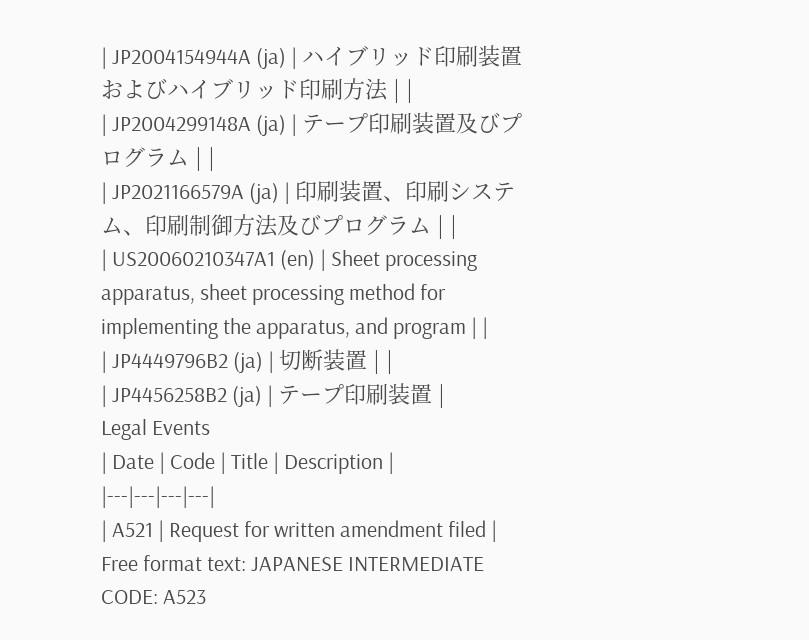| JP2004154944A (ja) | ハイブリッド印刷装置およびハイブリッド印刷方法 | |
| JP2004299148A (ja) | テープ印刷装置及びプログラム | |
| JP2021166579A (ja) | 印刷装置、印刷システム、印刷制御方法及びプログラム | |
| US20060210347A1 (en) | Sheet processing apparatus, sheet processing method for implementing the apparatus, and program | |
| JP4449796B2 (ja) | 切断装置 | |
| JP4456258B2 (ja) | テープ印刷装置 |
Legal Events
| Date | Code | Title | Description |
|---|---|---|---|
| A521 | Request for written amendment filed |
Free format text: JAPANESE INTERMEDIATE CODE: A523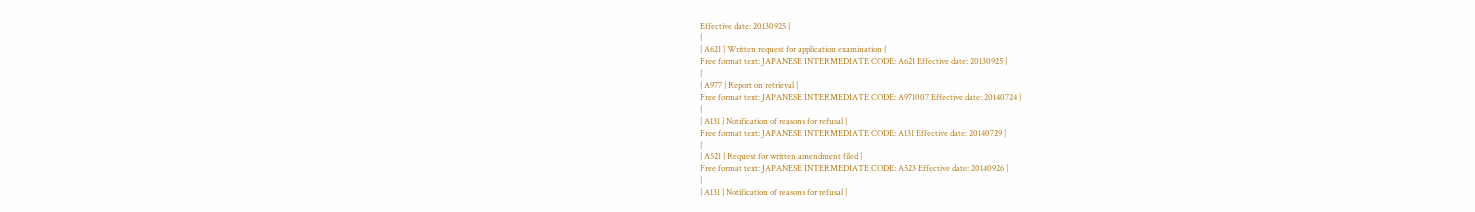Effective date: 20130925 |
|
| A621 | Written request for application examination |
Free format text: JAPANESE INTERMEDIATE CODE: A621 Effective date: 20130925 |
|
| A977 | Report on retrieval |
Free format text: JAPANESE INTERMEDIATE CODE: A971007 Effective date: 20140724 |
|
| A131 | Notification of reasons for refusal |
Free format text: JAPANESE INTERMEDIATE CODE: A131 Effective date: 20140729 |
|
| A521 | Request for written amendment filed |
Free format text: JAPANESE INTERMEDIATE CODE: A523 Effective date: 20140926 |
|
| A131 | Notification of reasons for refusal |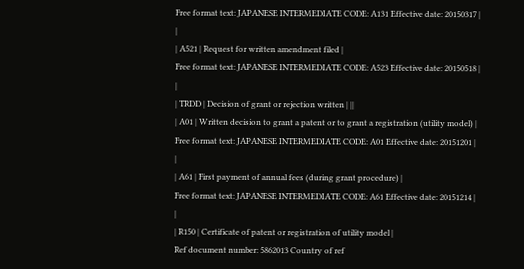Free format text: JAPANESE INTERMEDIATE CODE: A131 Effective date: 20150317 |
|
| A521 | Request for written amendment filed |
Free format text: JAPANESE INTERMEDIATE CODE: A523 Effective date: 20150518 |
|
| TRDD | Decision of grant or rejection written | ||
| A01 | Written decision to grant a patent or to grant a registration (utility model) |
Free format text: JAPANESE INTERMEDIATE CODE: A01 Effective date: 20151201 |
|
| A61 | First payment of annual fees (during grant procedure) |
Free format text: JAPANESE INTERMEDIATE CODE: A61 Effective date: 20151214 |
|
| R150 | Certificate of patent or registration of utility model |
Ref document number: 5862013 Country of ref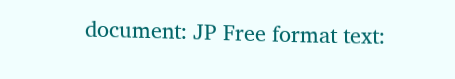document: JP Free format text: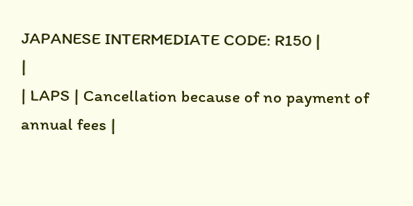JAPANESE INTERMEDIATE CODE: R150 |
|
| LAPS | Cancellation because of no payment of annual fees |